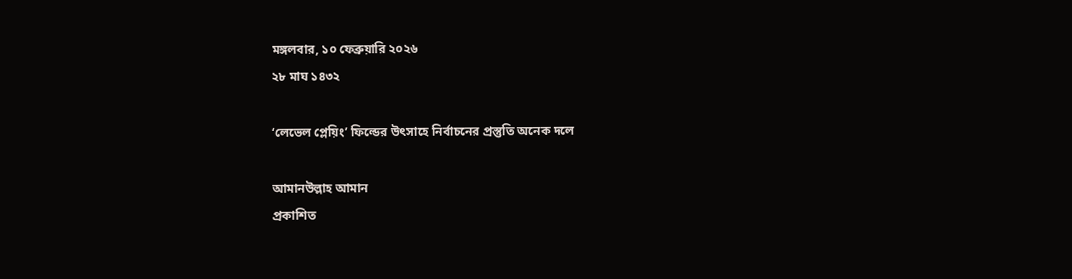মঙ্গলবার, ১০ ফেব্রুয়ারি ২০২৬
২৮ মাঘ ১৪৩২

‘লেভেল প্লেয়িং’ ফিল্ডের উৎসাহে নির্বাচনের প্রস্তুতি অনেক দলে

আমানউল্লাহ আমান
প্রকাশিত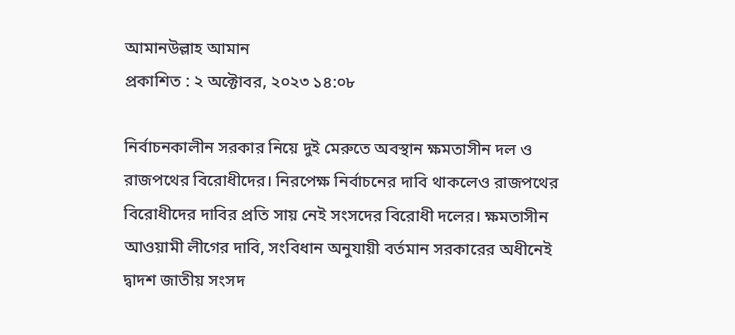আমানউল্লাহ আমান
প্রকাশিত : ২ অক্টোবর, ২০২৩ ১৪:০৮

নির্বাচনকালীন সরকার নিয়ে দুই মেরুতে অবস্থান ক্ষমতাসীন দল ও রাজপথের বিরোধীদের। নিরপেক্ষ নির্বাচনের দাবি থাকলেও রাজপথের বিরোধীদের দাবির প্রতি সায় নেই সংসদের বিরোধী দলের। ক্ষমতাসীন আওয়ামী লীগের দাবি, সংবিধান অনুযায়ী বর্তমান সরকারের অধীনেই দ্বাদশ জাতীয় সংসদ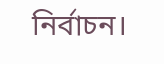নির্বাচন।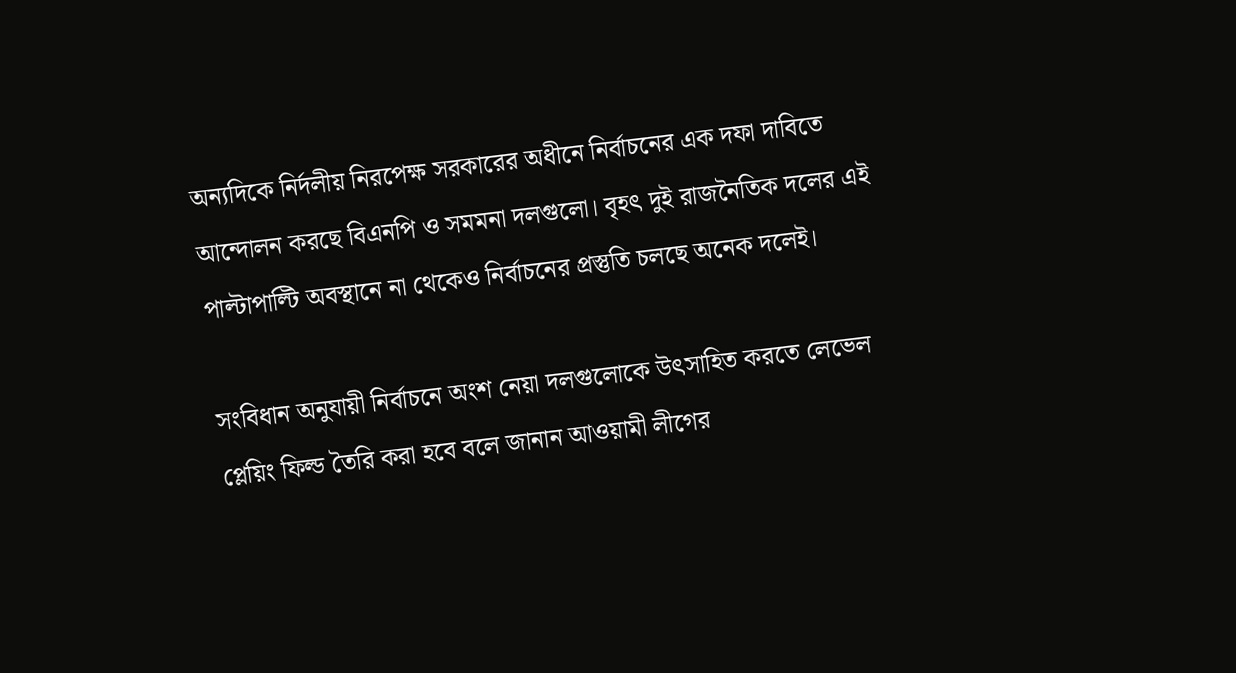অন্যদিকে নির্দলীয় নিরপেক্ষ সরকারের অধীনে নির্বাচনের এক দফা দাবিতে আন্দোলন করছে বিএনপি ও সমমনা দলগুলো। বৃহৎ দুই রাজনৈতিক দলের এই পাল্টাপাল্টি অবস্থানে না থেকেও নির্বাচনের প্রস্তুতি চলছে অনেক দলেই।

সংবিধান অনুযায়ী নির্বাচনে অংশ নেয়া দলগুলোকে উৎসাহিত করতে লেভেল প্লেয়িং ফিল্ড তৈরি করা হবে বলে জানান আওয়ামী লীগের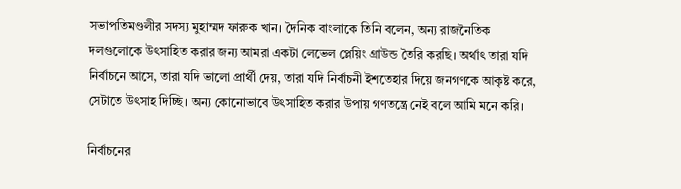সভাপতিমণ্ডলীর সদস্য মুহাম্মদ ফারুক খান। দৈনিক বাংলাকে তিনি বলেন, অন্য রাজনৈতিক দলগুলোকে উৎসাহিত করার জন্য আমরা একটা লেভেল প্লেয়িং গ্রাউন্ড তৈরি করছি। অর্থাৎ তারা যদি নির্বাচনে আসে, তারা যদি ভালো প্রার্থী দেয়, তারা যদি নির্বাচনী ইশতেহার দিয়ে জনগণকে আকৃষ্ট করে, সেটাতে উৎসাহ দিচ্ছি। অন্য কোনোভাবে উৎসাহিত করার উপায় গণতন্ত্রে নেই বলে আমি মনে করি।

নির্বাচনের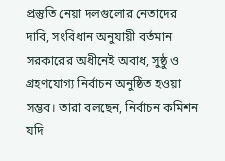প্রস্তুতি নেয়া দলগুলোর নেতাদের দাবি, সংবিধান অনুযায়ী বর্তমান সরকারের অধীনেই অবাধ, সুষ্ঠু ও গ্রহণযোগ্য নির্বাচন অনুষ্ঠিত হওয়া সম্ভব। তারা বলছেন, নির্বাচন কমিশন যদি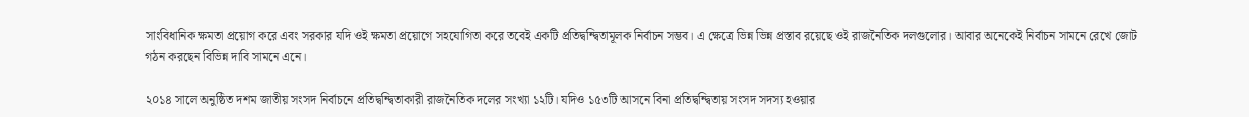সাংবিধানিক ক্ষমতা প্রয়োগ করে এবং সরকার যদি ওই ক্ষমতা প্রয়োগে সহযোগিতা করে তবেই একটি প্রতিদ্বন্দ্বিতামূলক নির্বাচন সম্ভব। এ ক্ষেত্রে ভিন্ন ভিন্ন প্রস্তাব রয়েছে ওই রাজনৈতিক দলগুলোর। আবার অনেকেই নির্বাচন সামনে রেখে জোট গঠন করছেন বিভিন্ন দাবি সামনে এনে।

২০১৪ সালে অনুষ্ঠিত দশম জাতীয় সংসদ নির্বাচনে প্রতিদ্বন্দ্বিতাকারী রাজনৈতিক দলের সংখ্যা ১২টি। যদিও ১৫৩টি আসনে বিনা প্রতিদ্বন্দ্বিতায় সংসদ সদস্য হওয়ার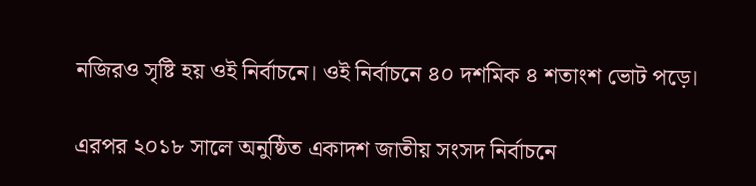নজিরও সৃষ্টি হয় ওই নির্বাচনে। ওই নির্বাচনে ৪০ দশমিক ৪ শতাংশ ভোট পড়ে।

এরপর ২০১৮ সালে অনুষ্ঠিত একাদশ জাতীয় সংসদ নির্বাচনে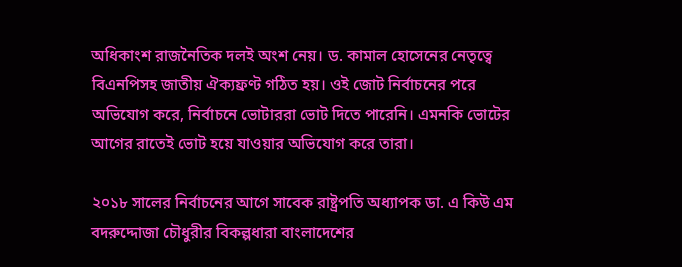অধিকাংশ রাজনৈতিক দলই অংশ নেয়। ড. কামাল হোসেনের নেতৃত্বে বিএনপিসহ জাতীয় ঐক্যফ্রণ্ট গঠিত হয়। ওই জোট নির্বাচনের পরে অভিযোগ করে, নির্বাচনে ভোটাররা ভোট দিতে পারেনি। এমনকি ভোটের আগের রাতেই ভোট হয়ে যাওয়ার অভিযোগ করে তারা।

২০১৮ সালের নির্বাচনের আগে সাবেক রাষ্ট্রপতি অধ্যাপক ডা. এ কিউ এম বদরুদ্দোজা চৌধুরীর বিকল্পধারা বাংলাদেশের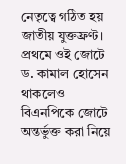নেতৃত্বে গঠিত হয় জাতীয় যুক্তফ্রণ্ট। প্রথমে ওই জোটে ড. কামাল হোসেন থাকলেও বিএনপিকে জোটে অন্তর্ভুক্ত করা নিয়ে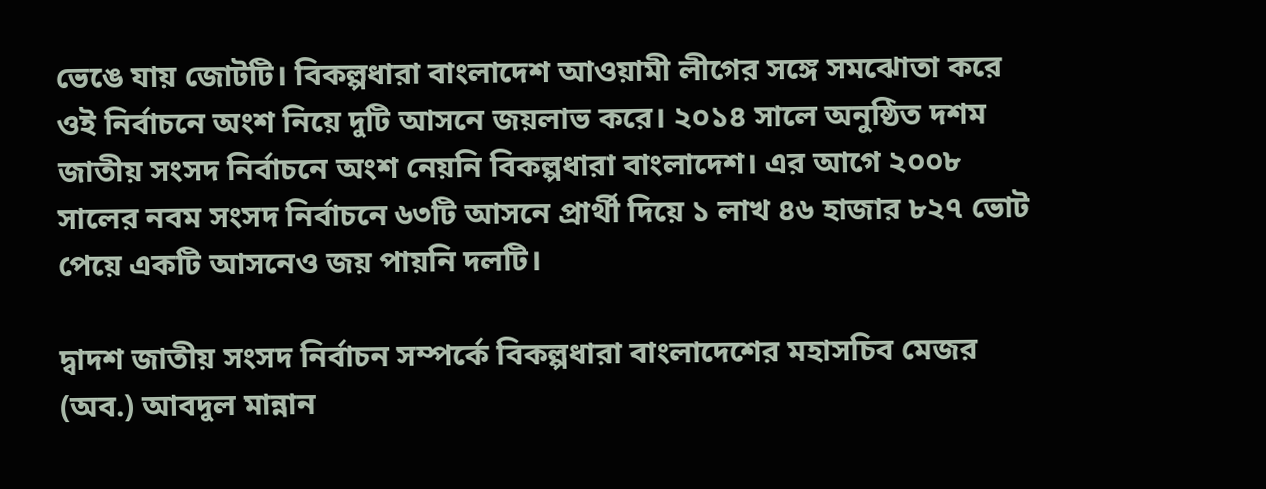ভেঙে যায় জোটটি। বিকল্পধারা বাংলাদেশ আওয়ামী লীগের সঙ্গে সমঝোতা করে ওই নির্বাচনে অংশ নিয়ে দুটি আসনে জয়লাভ করে। ২০১৪ সালে অনুষ্ঠিত দশম জাতীয় সংসদ নির্বাচনে অংশ নেয়নি বিকল্পধারা বাংলাদেশ। এর আগে ২০০৮ সালের নবম সংসদ নির্বাচনে ৬৩টি আসনে প্রার্থী দিয়ে ১ লাখ ৪৬ হাজার ৮২৭ ভোট পেয়ে একটি আসনেও জয় পায়নি দলটি।

দ্বাদশ জাতীয় সংসদ নির্বাচন সম্পর্কে বিকল্পধারা বাংলাদেশের মহাসচিব মেজর (অব.) আবদুল মান্নান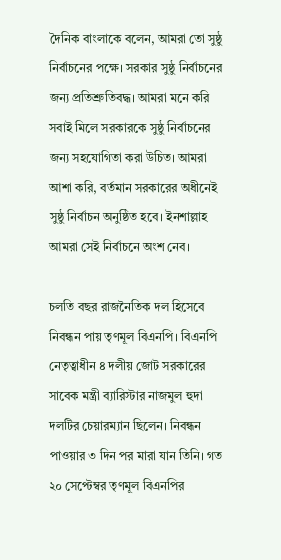দৈনিক বাংলাকে বলেন, আমরা তো সুষ্ঠু নির্বাচনের পক্ষে। সরকার সুষ্ঠু নির্বাচনের জন্য প্রতিশ্রুতিবদ্ধ। আমরা মনে করি সবাই মিলে সরকারকে সুষ্ঠু নির্বাচনের জন্য সহযোগিতা করা উচিত। আমরা আশা করি, বর্তমান সরকারের অধীনেই সুষ্ঠু নির্বাচন অনুষ্ঠিত হবে। ইনশাল্লাহ আমরা সেই নির্বাচনে অংশ নেব।

চলতি বছর রাজনৈতিক দল হিসেবে নিবন্ধন পায় তৃণমূল বিএনপি। বিএনপি নেতৃত্বাধীন ৪ দলীয় জোট সরকারের সাবেক মন্ত্রী ব্যারিস্টার নাজমুল হুদা দলটির চেয়ারম্যান ছিলেন। নিবন্ধন পাওয়ার ৩ দিন পর মারা যান তিনি। গত ২০ সেপ্টেম্বর তৃণমূল বিএনপির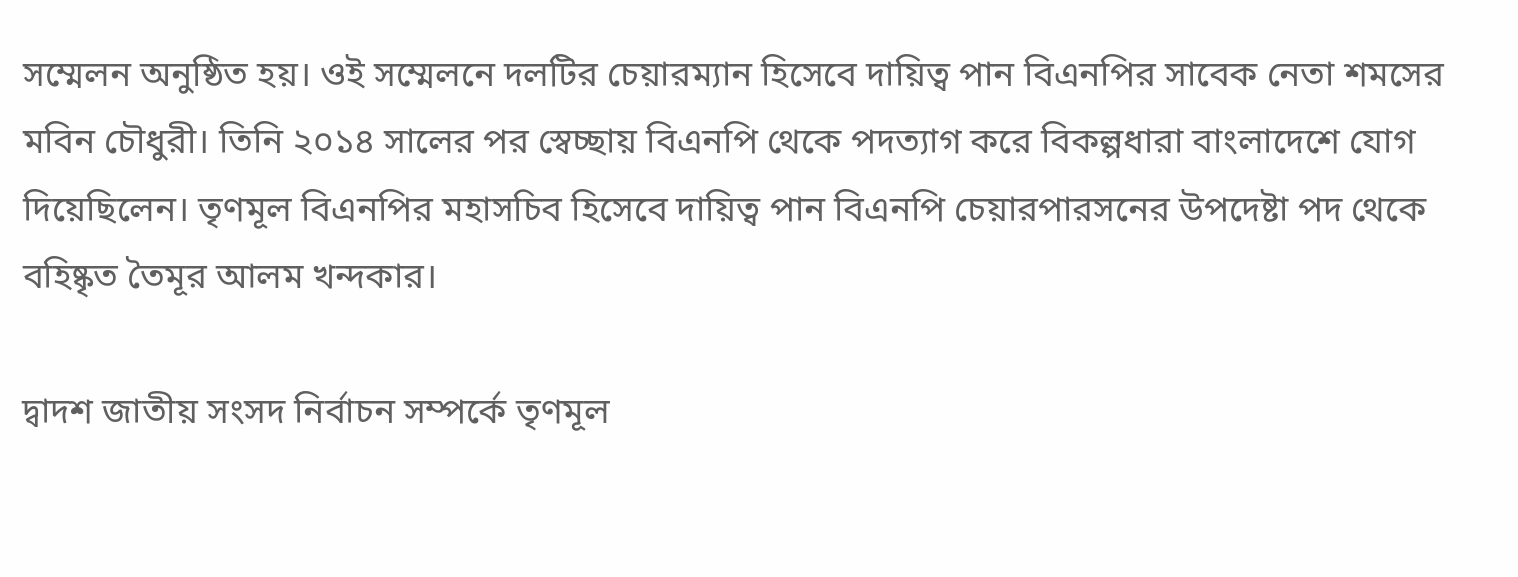সম্মেলন অনুষ্ঠিত হয়। ওই সম্মেলনে দলটির চেয়ারম্যান হিসেবে দায়িত্ব পান বিএনপির সাবেক নেতা শমসের মবিন চৌধুরী। তিনি ২০১৪ সালের পর স্বেচ্ছায় বিএনপি থেকে পদত্যাগ করে বিকল্পধারা বাংলাদেশে যোগ দিয়েছিলেন। তৃণমূল বিএনপির মহাসচিব হিসেবে দায়িত্ব পান বিএনপি চেয়ারপারসনের উপদেষ্টা পদ থেকে বহিষ্কৃত তৈমূর আলম খন্দকার।

দ্বাদশ জাতীয় সংসদ নির্বাচন সম্পর্কে তৃণমূল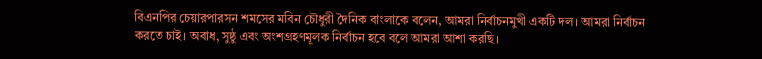বিএনপির চেয়ারপারসন শমসের মবিন চৌধুরী দৈনিক বাংলাকে বলেন, আমরা নির্বাচনমুখী একটি দল। আমরা নির্বাচন করতে চাই। অবাধ, সুষ্ঠু এবং অংশগ্রহণমূলক নির্বাচন হবে বলে আমরা আশা করছি।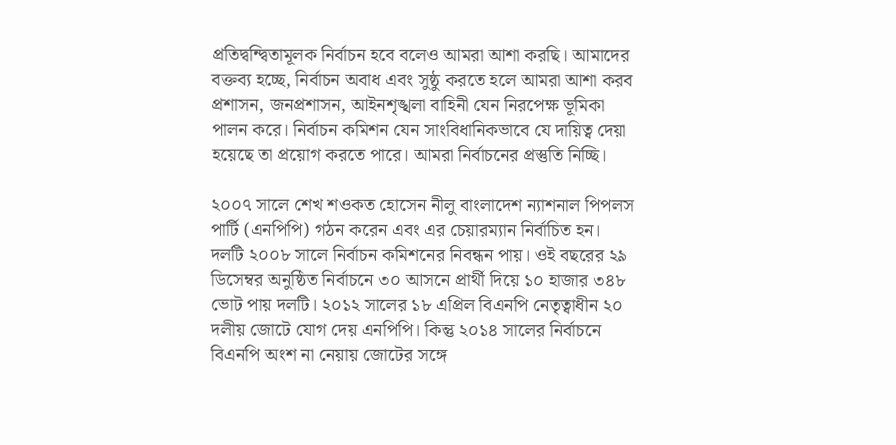প্রতিদ্বন্দ্বিতামূলক নির্বাচন হবে বলেও আমরা আশা করছি। আমাদের বক্তব্য হচ্ছে, নির্বাচন অবাধ এবং সুষ্ঠু করতে হলে আমরা আশা করব প্রশাসন, জনপ্রশাসন, আইনশৃঙ্খলা বাহিনী যেন নিরপেক্ষ ভূমিকা পালন করে। নির্বাচন কমিশন যেন সাংবিধানিকভাবে যে দায়িত্ব দেয়া হয়েছে তা প্রয়োগ করতে পারে। আমরা নির্বাচনের প্রস্তুতি নিচ্ছি।

২০০৭ সালে শেখ শওকত হোসেন নীলু বাংলাদেশ ন্যাশনাল পিপলস পার্টি (এনপিপি) গঠন করেন এবং এর চেয়ারম্যান নির্বাচিত হন। দলটি ২০০৮ সালে নির্বাচন কমিশনের নিবন্ধন পায়। ওই বছরের ২৯ ডিসেম্বর অনুষ্ঠিত নির্বাচনে ৩০ আসনে প্রার্থী দিয়ে ১০ হাজার ৩৪৮ ভোট পায় দলটি। ২০১২ সালের ১৮ এপ্রিল বিএনপি নেতৃত্বাধীন ২০ দলীয় জোটে যোগ দেয় এনপিপি। কিন্তু ২০১৪ সালের নির্বাচনে বিএনপি অংশ না নেয়ায় জোটের সঙ্গে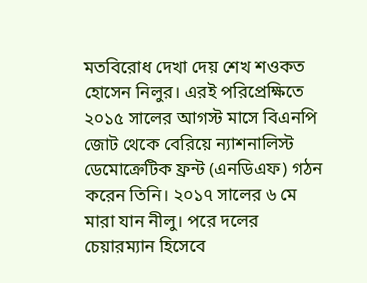মতবিরোধ দেখা দেয় শেখ শওকত হোসেন নিলুর। এরই পরিপ্রেক্ষিতে ২০১৫ সালের আগস্ট মাসে বিএনপি জোট থেকে বেরিয়ে ন্যাশনালিস্ট ডেমোক্রেটিক ফ্রন্ট (এনডিএফ) গঠন করেন তিনি। ২০১৭ সালের ৬ মে মারা যান নীলু। পরে দলের চেয়ারম্যান হিসেবে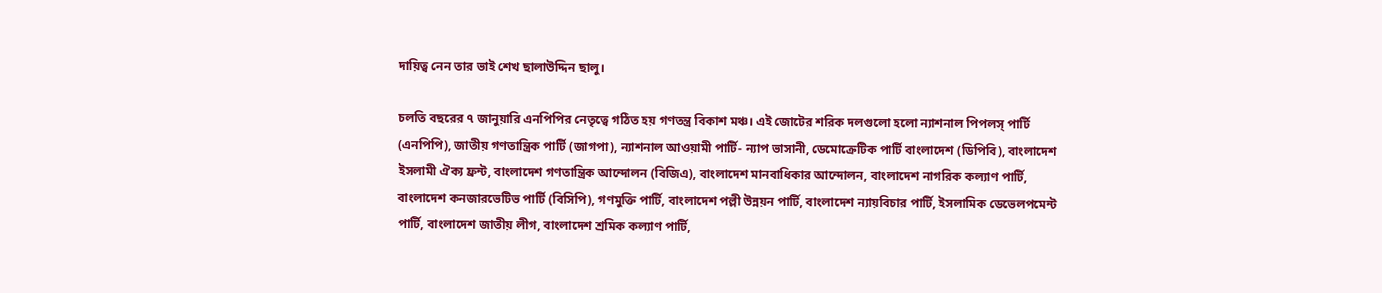দায়িত্ব নেন তার ভাই শেখ ছালাউদ্দিন ছালু।

চলতি বছরের ৭ জানুয়ারি এনপিপির নেতৃত্বে গঠিত হয় গণতন্ত্র বিকাশ মঞ্চ। এই জোটের শরিক দলগুলো হলো ন্যাশনাল পিপলস্ পার্টি (এনপিপি), জাতীয় গণতান্ত্রিক পার্টি (জাগপা), ন্যাশনাল আওয়ামী পার্টি- ন্যাপ ভাসানী, ডেমোক্রেটিক পার্টি বাংলাদেশ (ডিপিবি), বাংলাদেশ ইসলামী ঐক্য ফ্রন্ট, বাংলাদেশ গণতান্ত্রিক আন্দোলন (বিজিএ), বাংলাদেশ মানবাধিকার আন্দোলন, বাংলাদেশ নাগরিক কল্যাণ পার্টি, বাংলাদেশ কনজারভেটিভ পার্টি (বিসিপি), গণমুক্তি পার্টি, বাংলাদেশ পল্লী উন্নয়ন পার্টি, বাংলাদেশ ন্যায়বিচার পার্টি, ইসলামিক ডেভেলপমেন্ট পার্টি, বাংলাদেশ জাতীয় লীগ, বাংলাদেশ শ্রমিক কল্যাণ পার্টি,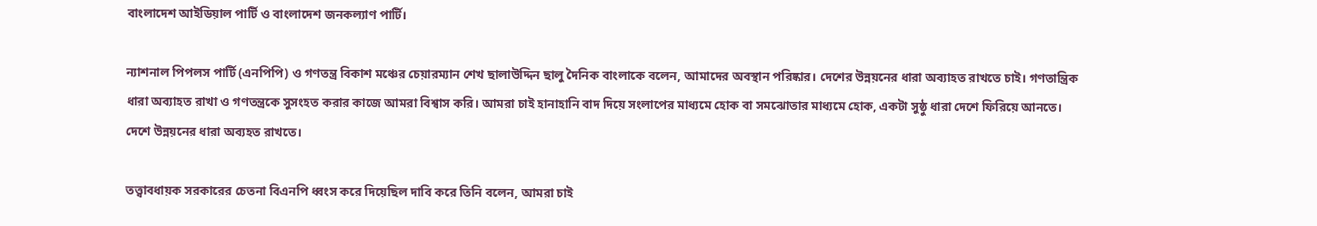বাংলাদেশ আইডিয়াল পার্টি ও বাংলাদেশ জনকল্যাণ পার্টি।

ন্যাশনাল পিপলস পার্টি (এনপিপি) ও গণতন্ত্র বিকাশ মঞ্চের চেয়ারম্যান শেখ ছালাউদ্দিন ছালু দৈনিক বাংলাকে বলেন, আমাদের অবস্থান পরিষ্কার। দেশের উন্নয়নের ধারা অব্যাহত রাখতে চাই। গণতান্ত্রিক ধারা অব্যাহত রাখা ও গণতন্ত্রকে সুসংহত করার কাজে আমরা বিশ্বাস করি। আমরা চাই হানাহানি বাদ দিয়ে সংলাপের মাধ্যমে হোক বা সমঝোতার মাধ্যমে হোক, একটা সুষ্ঠু ধারা দেশে ফিরিয়ে আনতে। দেশে উন্নয়নের ধারা অব্যহত রাখতে।

তত্ত্বাবধায়ক সরকারের চেতনা বিএনপি ধ্বংস করে দিয়েছিল দাবি করে তিনি বলেন, আমরা চাই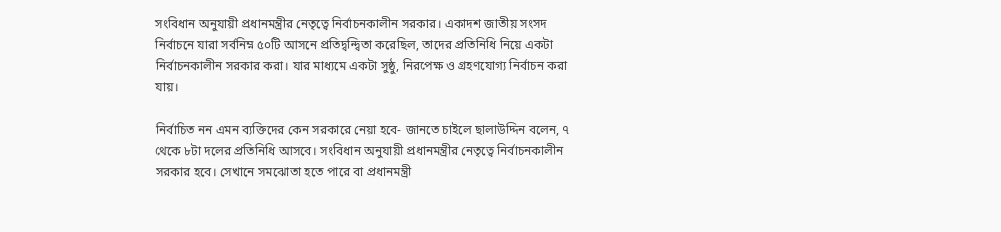সংবিধান অনুযায়ী প্রধানমন্ত্রীর নেতৃত্বে নির্বাচনকালীন সরকার। একাদশ জাতীয় সংসদ নির্বাচনে যারা সর্বনিম্ন ৫০টি আসনে প্রতিদ্বন্দ্বিতা করেছিল, তাদের প্রতিনিধি নিয়ে একটা নির্বাচনকালীন সরকার করা। যার মাধ্যমে একটা সুষ্ঠু, নিরপেক্ষ ও গ্রহণযোগ্য নির্বাচন করা যায়।

নির্বাচিত নন এমন ব্যক্তিদের কেন সরকারে নেয়া হবে- জানতে চাইলে ছালাউদ্দিন বলেন, ৭ থেকে ৮টা দলের প্রতিনিধি আসবে। সংবিধান অনুযায়ী প্রধানমন্ত্রীর নেতৃত্বে নির্বাচনকালীন সরকার হবে। সেখানে সমঝোতা হতে পারে বা প্রধানমন্ত্রী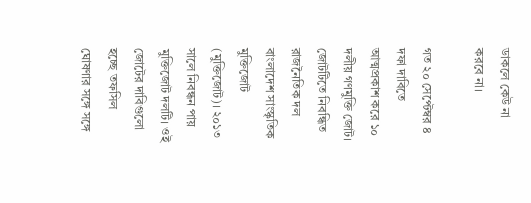ডাকলে কেউ না করবে না।

গত ২০ সেপ্টেম্বর ৪ দফা দাবিতে আত্মপ্রকাশ করে ১০ দলীয় গণমুক্তি জোট। জোটটিতে নিবন্ধিত রাজনৈতিক দল বাংলাদেশ সাংস্কৃতিক মুক্তিজোট (মুক্তিজোট)। ২০১৩ সালে নিবন্ধন পায় মুক্তিজোট দলটি। ওই জোটের দাবিগুলো হচ্ছে তফসিল ঘোষণার সঙ্গে সঙ্গে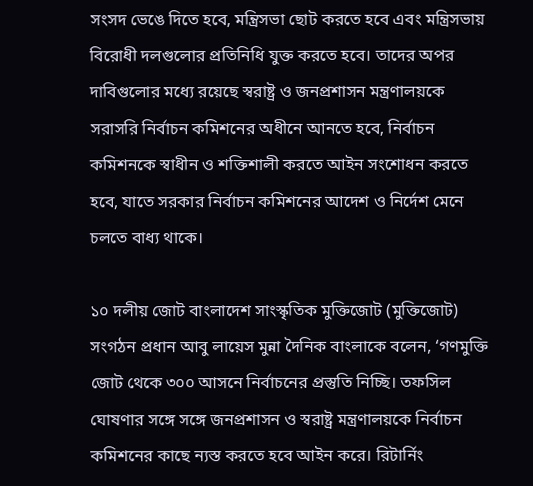সংসদ ভেঙে দিতে হবে, মন্ত্রিসভা ছোট করতে হবে এবং মন্ত্রিসভায় বিরোধী দলগুলোর প্রতিনিধি যুক্ত করতে হবে। তাদের অপর দাবিগুলোর মধ্যে রয়েছে স্বরাষ্ট্র ও জনপ্রশাসন মন্ত্রণালয়কে সরাসরি নির্বাচন কমিশনের অধীনে আনতে হবে, নির্বাচন কমিশনকে স্বাধীন ও শক্তিশালী করতে আইন সংশোধন করতে হবে, যাতে সরকার নির্বাচন কমিশনের আদেশ ও নির্দেশ মেনে চলতে বাধ্য থাকে।

১০ দলীয় জোট বাংলাদেশ সাংস্কৃতিক মুক্তিজোট (মুক্তিজোট) সংগঠন প্রধান আবু লায়েস মুন্না দৈনিক বাংলাকে বলেন, ‘গণমুক্তি জোট থেকে ৩০০ আসনে নির্বাচনের প্রস্তুতি নিচ্ছি। তফসিল ঘোষণার সঙ্গে সঙ্গে জনপ্রশাসন ও স্বরাষ্ট্র মন্ত্রণালয়কে নির্বাচন কমিশনের কাছে ন্যস্ত করতে হবে আইন করে। রিটার্নিং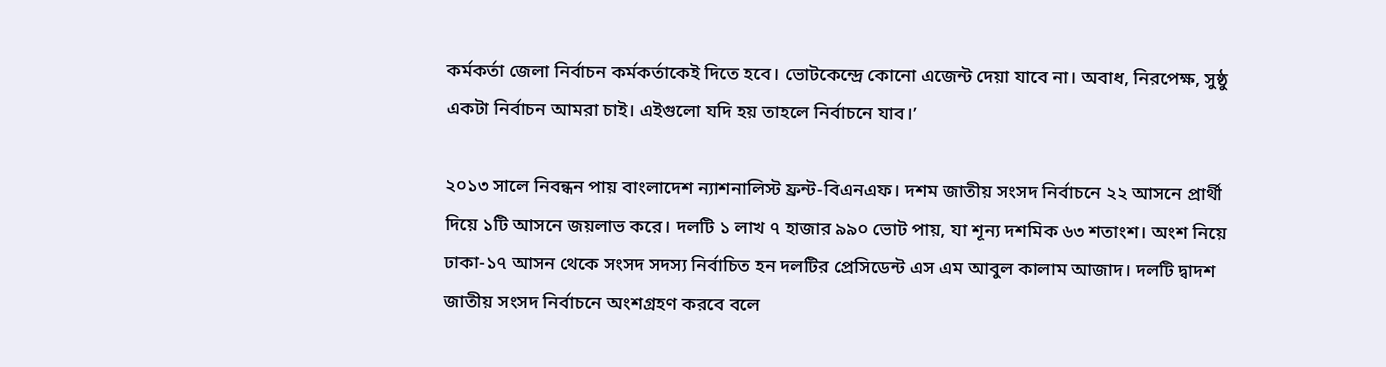কর্মকর্তা জেলা নির্বাচন কর্মকর্তাকেই দিতে হবে। ভোটকেন্দ্রে কোনো এজেন্ট দেয়া যাবে না। অবাধ, নিরপেক্ষ, সুষ্ঠু একটা নির্বাচন আমরা চাই। এইগুলো যদি হয় তাহলে নির্বাচনে যাব।’

২০১৩ সালে নিবন্ধন পায় বাংলাদেশ ন্যাশনালিস্ট ফ্রন্ট-বিএনএফ। দশম জাতীয় সংসদ নির্বাচনে ২২ আসনে প্রার্থী দিয়ে ১টি আসনে জয়লাভ করে। দলটি ১ লাখ ৭ হাজার ৯৯০ ভোট পায়, যা শূন্য দশমিক ৬৩ শতাংশ। অংশ নিয়ে ঢাকা-১৭ আসন থেকে সংসদ সদস্য নির্বাচিত হন দলটির প্রেসিডেন্ট এস এম আবুল কালাম আজাদ। দলটি দ্বাদশ জাতীয় সংসদ নির্বাচনে অংশগ্রহণ করবে বলে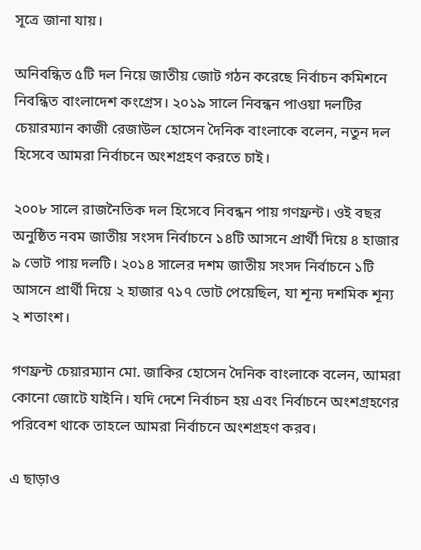সূত্রে জানা যায়।

অনিবন্ধিত ৫টি দল নিয়ে জাতীয় জোট গঠন করেছে নির্বাচন কমিশনে নিবন্ধিত বাংলাদেশ কংগ্রেস। ২০১৯ সালে নিবন্ধন পাওয়া দলটির চেয়ারম্যান কাজী রেজাউল হোসেন দৈনিক বাংলাকে বলেন, নতুন দল হিসেবে আমরা নির্বাচনে অংশগ্রহণ করতে চাই।

২০০৮ সালে রাজনৈতিক দল হিসেবে নিবন্ধন পায় গণফ্রন্ট। ওই বছর অনুষ্ঠিত নবম জাতীয় সংসদ নির্বাচনে ১৪টি আসনে প্রার্থী দিয়ে ৪ হাজার ৯ ভোট পায় দলটি। ২০১৪ সালের দশম জাতীয় সংসদ নির্বাচনে ১টি আসনে প্রার্থী দিয়ে ২ হাজার ৭১৭ ভোট পেয়েছিল, যা শূন্য দশমিক শূন্য ২ শতাংশ।

গণফ্রন্ট চেয়ারম্যান মো. জাকির হোসেন দৈনিক বাংলাকে বলেন, আমরা কোনো জোটে যাইনি। যদি দেশে নির্বাচন হয় এবং নির্বাচনে অংশগ্রহণের পরিবেশ থাকে তাহলে আমরা নির্বাচনে অংশগ্রহণ করব।

এ ছাড়াও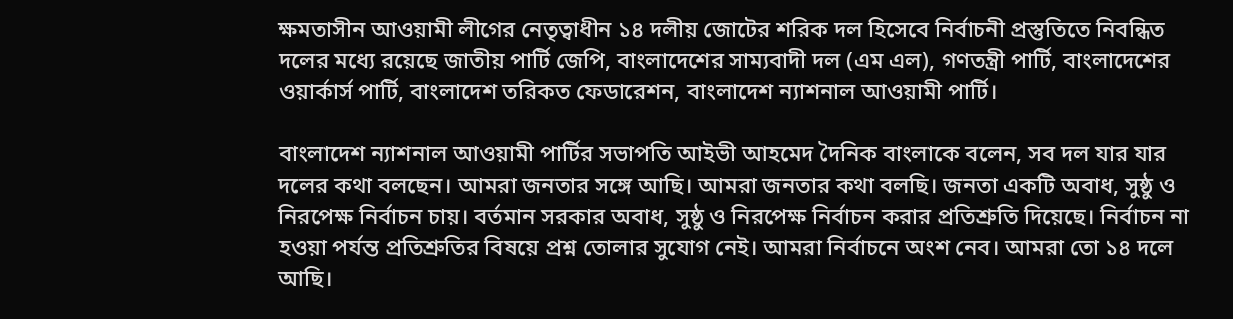ক্ষমতাসীন আওয়ামী লীগের নেতৃত্বাধীন ১৪ দলীয় জোটের শরিক দল হিসেবে নির্বাচনী প্রস্তুতিতে নিবন্ধিত দলের মধ্যে রয়েছে জাতীয় পার্টি জেপি, বাংলাদেশের সাম্যবাদী দল (এম এল), গণতন্ত্রী পার্টি, বাংলাদেশের ওয়ার্কার্স পার্টি, বাংলাদেশ তরিকত ফেডারেশন, বাংলাদেশ ন্যাশনাল আওয়ামী পার্টি।

বাংলাদেশ ন্যাশনাল আওয়ামী পার্টির সভাপতি আইভী আহমেদ দৈনিক বাংলাকে বলেন, সব দল যার যার দলের কথা বলছেন। আমরা জনতার সঙ্গে আছি। আমরা জনতার কথা বলছি। জনতা একটি অবাধ, সুষ্ঠু ও নিরপেক্ষ নির্বাচন চায়। বর্তমান সরকার অবাধ, সুষ্ঠু ও নিরপেক্ষ নির্বাচন করার প্রতিশ্রুতি দিয়েছে। নির্বাচন না হওয়া পর্যন্ত প্রতিশ্রুতির বিষয়ে প্রশ্ন তোলার সুযোগ নেই। আমরা নির্বাচনে অংশ নেব। আমরা তো ১৪ দলে আছি।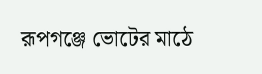রূপগঞ্জে ভোটের মাঠে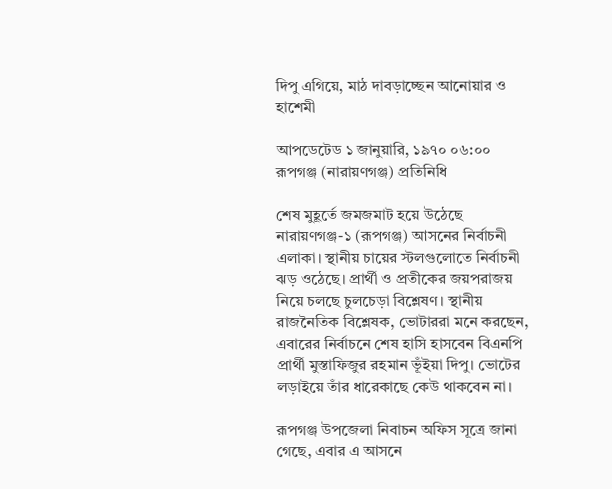দিপু এগিয়ে, মাঠ দাবড়াচ্ছেন আনোয়ার ও হাশেমী

আপডেটেড ১ জানুয়ারি, ১৯৭০ ০৬:০০
রূপগঞ্জ (নারায়ণগঞ্জ) প্রতিনিধি

শেষ মুহূর্তে জমজমাট হয়ে উঠেছে নারায়ণগঞ্জ-১ (রূপগঞ্জ) আসনের নির্বাচনী এলাকা। স্থানীয় চায়ের স্টলগুলোতে নির্বাচনী ঝড় ওঠেছে। প্রার্থী ও প্রতীকের জয়পরাজয় নিয়ে চলছে চুলচেড়া বিশ্লেষণ। স্থানীয় রাজনৈতিক বিশ্লেষক, ভোটাররা মনে করছেন, এবারের নির্বাচনে শেষ হাসি হাসবেন বিএনপি প্রার্থী মুস্তাফিজুর রহমান ভূঁইয়া দিপু। ভোটের লড়াইয়ে তাঁর ধারেকাছে কেউ থাকবেন না।

রূপগঞ্জ উপজেলা নিবাচন অফিস সূত্রে জানা গেছে, এবার এ আসনে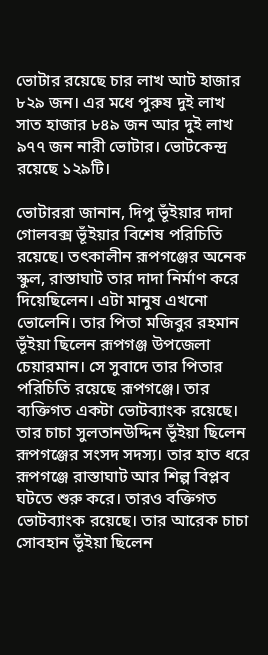ভোটার রয়েছে চার লাখ আট হাজার ৮২৯ জন। এর মধে পুরুষ দুই লাখ সাত হাজার ৮৪৯ জন আর দুই লাখ ৯৭৭ জন নারী ভোটার। ভোটকেন্দ্র রয়েছে ১২৯টি।

ভোটাররা জানান, দিপু ভূঁইয়ার দাদা গোলবক্স ভূঁইয়ার বিশেষ পরিচিতি রয়েছে। তৎকালীন রূপগঞ্জের অনেক স্কুল, রাস্তাঘাট তার দাদা নির্মাণ করে দিয়েছিলেন। এটা মানুষ এখনো ভোলেনি। তার পিতা মজিবুর রহমান ভূঁইয়া ছিলেন রূপগঞ্জ উপজেলা চেয়ারমান। সে সুবাদে তার পিতার পরিচিতি রয়েছে রূপগঞ্জে। তার ব্যক্তিগত একটা ভোটব্যাংক রয়েছে। তার চাচা সুলতানউদ্দিন ভূঁইয়া ছিলেন রূপগঞ্জের সংসদ সদস্য। তার হাত ধরে রূপগঞ্জে রাস্তাঘাট আর শিল্প বিপ্লব ঘটতে শুরু করে। তারও বক্তিগত ভোটব্যাংক রয়েছে। তার আরেক চাচা সোবহান ভূঁইয়া ছিলেন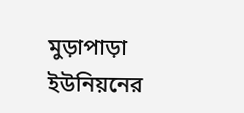মুড়াপাড়া ইউনিয়নের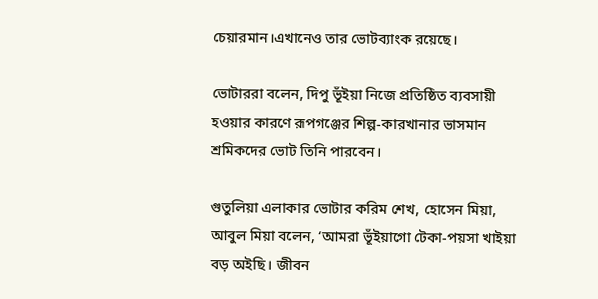চেয়ারমান।এখানেও তার ভোটব্যাংক রয়েছে।

ভোটাররা বলেন, দিপু ভূঁইয়া নিজে প্রতিষ্ঠিত ব্যবসায়ী হওয়ার কারণে রূপগঞ্জের শিল্প-কারখানার ভাসমান শ্রমিকদের ভোট তিনি পারবেন।

গুতুলিয়া এলাকার ভোটার করিম শেখ, হোসেন মিয়া, আবুল মিয়া বলেন, ‘আমরা ভূঁইয়াগো টেকা-পয়সা খাইয়া বড় অইছি। জীবন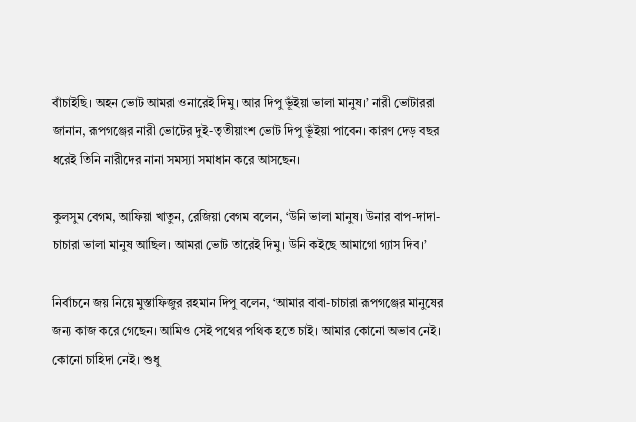বাঁচাইছি। অহন ভোট আমরা ওনারেই দিমু। আর দিপু ভূঁইয়া ভালা মানুষ।’ নারী ভোটাররা জানান, রূপগঞ্জের নারী ভোটের দুই-তৃতীয়াংশ ভোট দিপু ভূঁইয়া পাবেন। কারণ দেড় বছর ধরেই তিনি নারীদের নানা সমস্যা সমাধান করে আসছেন।

কুলসুম বেগম, আফিয়া খাতুন, রেজিয়া বেগম বলেন, ‘উনি ভালা মানুষ। উনার বাপ-দাদা-চাচারা ভালা মানুষ আছিল। আমরা ভোট তারেই দিমু। উনি কইছে আমাগো গ্যাস দিব।’

নির্বাচনে জয় নিয়ে মুস্তাফিজুর রহমান দিপু বলেন, ‘আমার বাবা-চাচারা রূপগঞ্জের মানুষের জন্য কাজ করে গেছেন। আমিও সেই পথের পথিক হতে চাই। আমার কোনো অভাব নেই। কোনো চাহিদা নেই। শুধু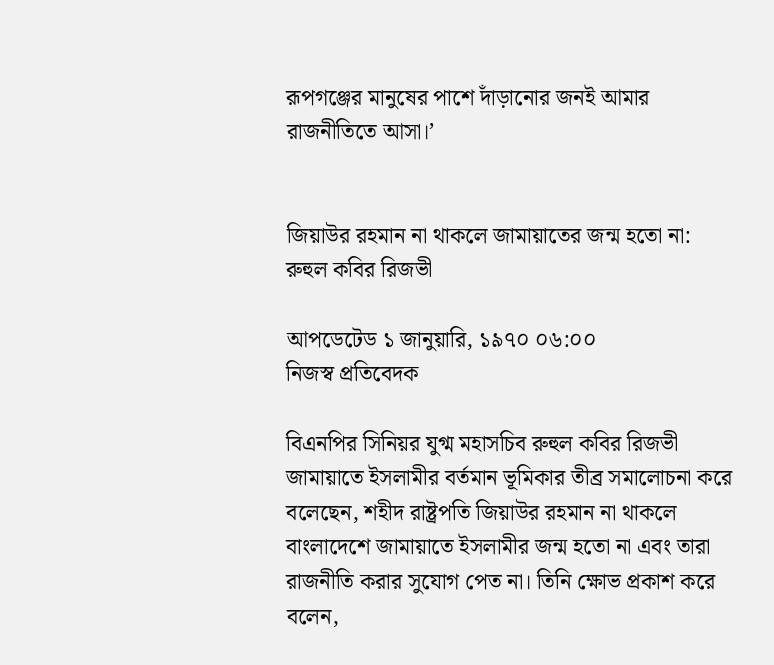রূপগঞ্জের মানুষের পাশে দাঁড়ানোর জনই আমার রাজনীতিতে আসা।’


জিয়াউর রহমান না থাকলে জামায়াতের জন্ম হতো না: রুহুল কবির রিজভী

আপডেটেড ১ জানুয়ারি, ১৯৭০ ০৬:০০
নিজস্ব প্রতিবেদক

বিএনপির সিনিয়র যুগ্ম মহাসচিব রুহুল কবির রিজভী জামায়াতে ইসলামীর বর্তমান ভূমিকার তীব্র সমালোচনা করে বলেছেন, শহীদ রাষ্ট্রপতি জিয়াউর রহমান না থাকলে বাংলাদেশে জামায়াতে ইসলামীর জন্ম হতো না এবং তারা রাজনীতি করার সুযোগ পেত না। তিনি ক্ষোভ প্রকাশ করে বলেন,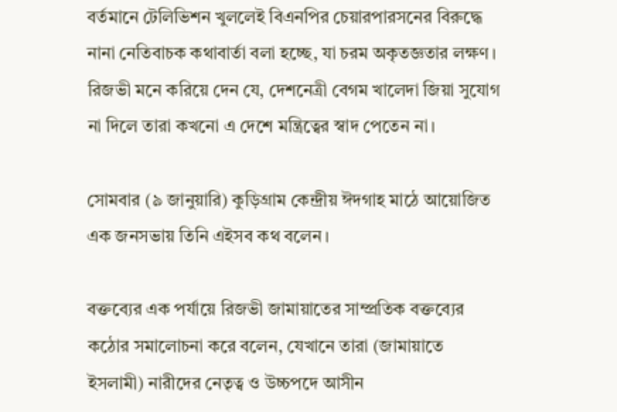বর্তমানে টেলিভিশন খুললেই বিএনপির চেয়ারপারসনের বিরুদ্ধে নানা নেতিবাচক কথাবার্তা বলা হচ্ছে, যা চরম অকৃতজ্ঞতার লক্ষণ। রিজভী মনে করিয়ে দেন যে, দেশনেত্রী বেগম খালেদা জিয়া সুযোগ না দিলে তারা কখনো এ দেশে মন্ত্রিত্বের স্বাদ পেতেন না।

সোমবার (৯ জানুয়ারি) কুড়িগ্রাম কেন্দ্রীয় ঈদগাহ মাঠে আয়োজিত এক জনসভায় তিনি এইসব কথ বলেন।

বক্তব্যের এক পর্যায়ে রিজভী জামায়াতের সাম্প্রতিক বক্তব্যের কঠোর সমালোচনা করে বলেন, যেখানে তারা (জামায়াতে ইসলামী) নারীদের নেতৃত্ব ও উচ্চপদে আসীন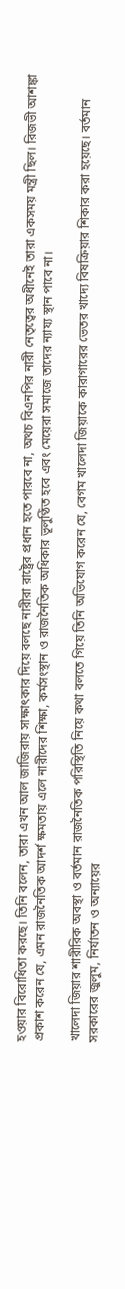হওয়ার বিরোধিতা করছে। তিনি বলেন, তারা এখন আল জাজিরায় সাক্ষাৎকার দিয়ে বলছে নারীরা রাষ্ট্রের প্রধান হতে পারবে না, অথচ বিএনপির নারী নেতৃত্বের অধীনেই তারা একসময় মন্ত্রী ছিল। রিজভী আশঙ্কা প্রকাশ করেন যে, এমন রাজনৈতিক আদর্শ ক্ষমতায় এলে নারীদের শিক্ষা, কর্মসংস্থান ও রাজনৈতিক অধিকার ভূলুণ্ঠিত হবে এবং মেয়েরা সমাজে তাদের ন্যায্য স্থান পাবে না।

খালেদা জিয়ার শারীরিক অবস্থা ও বর্তমান রাজনৈতিক পরিস্থিতি নিয়ে কথা বলতে গিয়ে তিনি অভিযোগ করেন যে, বেগম খালেদা জিয়াকে কারাগারের ভেতর খাদ্যে বিষক্রিয়ার শিকার করা হয়েছে। বর্তমান সরকারের জুলুম, নির্যাতন ও অন্যায়ের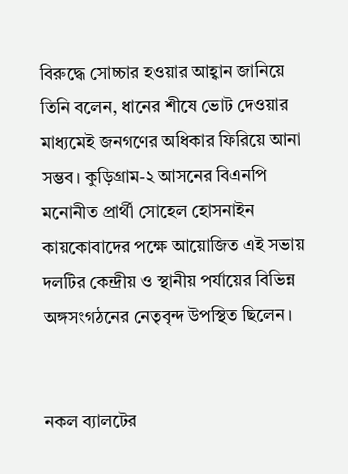বিরুদ্ধে সোচ্চার হওয়ার আহ্বান জানিয়ে তিনি বলেন, ধানের শীষে ভোট দেওয়ার মাধ্যমেই জনগণের অধিকার ফিরিয়ে আনা সম্ভব। কুড়িগ্রাম-২ আসনের বিএনপি মনোনীত প্রার্থী সোহেল হোসনাইন কায়কোবাদের পক্ষে আয়োজিত এই সভায় দলটির কেন্দ্রীয় ও স্থানীয় পর্যায়ের বিভিন্ন অঙ্গসংগঠনের নেতৃবৃন্দ উপস্থিত ছিলেন।


নকল ব্যালটের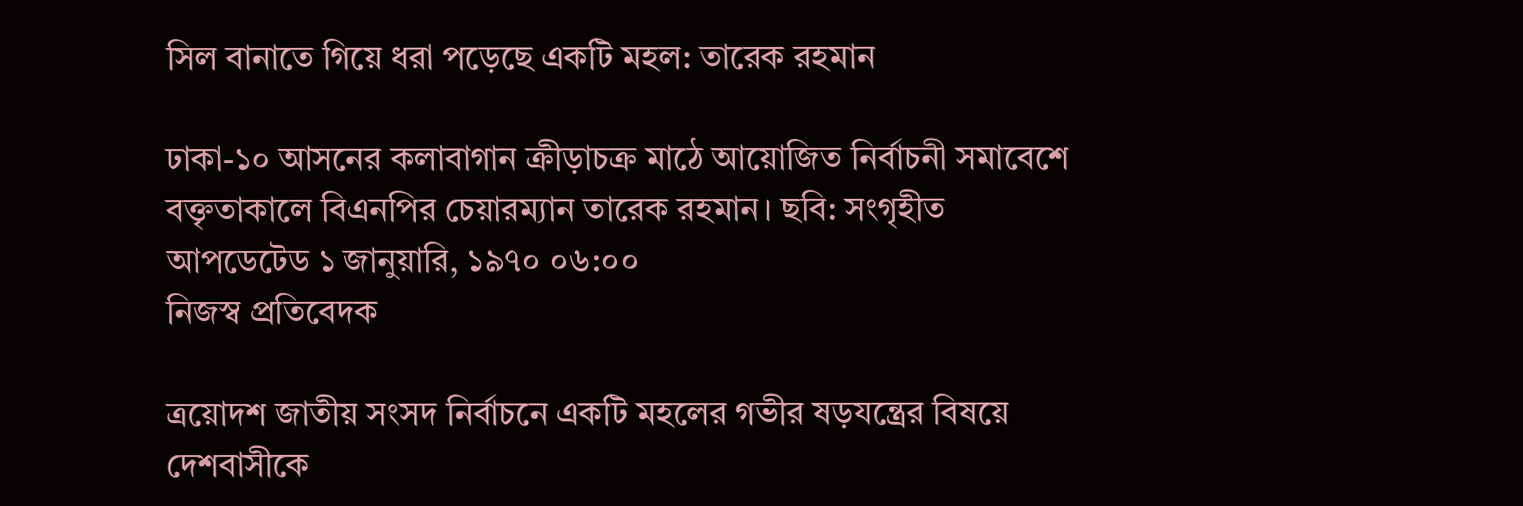সিল বানাতে গিয়ে ধরা পড়েছে একটি মহল: তারেক রহমান

ঢাকা-১০ আসনের কলাবাগান ক্রীড়াচক্র মাঠে আয়োজিত নির্বাচনী সমাবেশে বক্তৃতাকালে বিএনপির চেয়ারম্যান তারেক রহমান। ছবি: সংগৃহীত
আপডেটেড ১ জানুয়ারি, ১৯৭০ ০৬:০০
নিজস্ব প্রতিবেদক

ত্রয়োদশ জাতীয় সংসদ নির্বাচনে একটি মহলের গভীর ষড়যন্ত্রের বিষয়ে দেশবাসীকে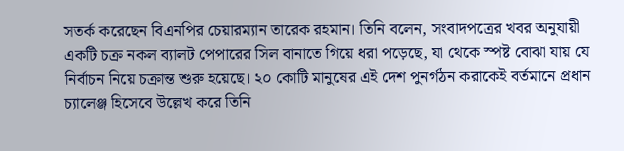সতর্ক করেছেন বিএনপির চেয়ারম্যান তারেক রহমান। তিনি বলেন, সংবাদপত্রের খবর অনুযায়ী একটি চক্র নকল ব্যালট পেপারের সিল বানাতে গিয়ে ধরা পড়েছে, যা থেকে স্পষ্ট বোঝা যায় যে নির্বাচন নিয়ে চক্রান্ত শুরু হয়েছে। ২০ কোটি মানুষের এই দেশ পুনর্গঠন করাকেই বর্তমানে প্রধান চ্যালেঞ্জ হিসেবে উল্লেখ করে তিনি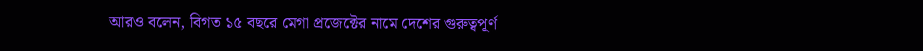আরও বলেন, বিগত ১৫ বছরে মেগা প্রজেক্টের নামে দেশের গুরুত্বপূর্ণ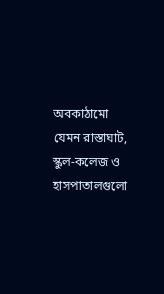অবকাঠামো যেমন রাস্তাঘাট, স্কুল-কলেজ ও হাসপাতালগুলো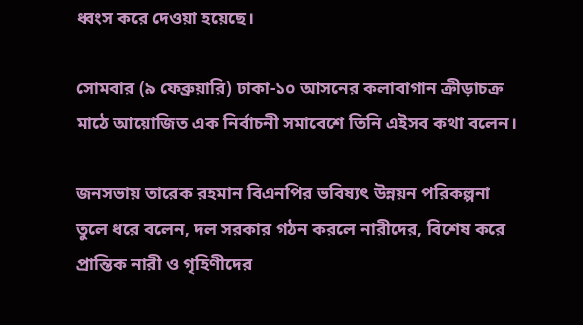ধ্বংস করে দেওয়া হয়েছে।

সোমবার (৯ ফেব্রুয়ারি) ঢাকা-১০ আসনের কলাবাগান ক্রীড়াচক্র মাঠে আয়োজিত এক নির্বাচনী সমাবেশে তিনি এইসব কথা বলেন।

জনসভায় তারেক রহমান বিএনপির ভবিষ্যৎ উন্নয়ন পরিকল্পনা তুলে ধরে বলেন, দল সরকার গঠন করলে নারীদের, বিশেষ করে প্রান্তিক নারী ও গৃহিণীদের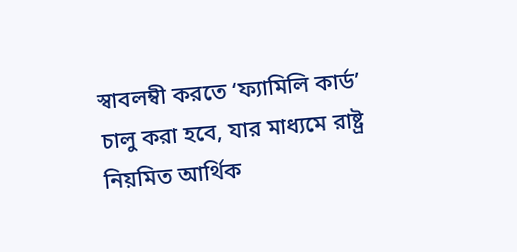স্বাবলম্বী করতে ‘ফ্যামিলি কার্ড’ চালু করা হবে, যার মাধ্যমে রাষ্ট্র নিয়মিত আর্থিক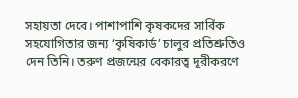সহায়তা দেবে। পাশাপাশি কৃষকদের সার্বিক সহযোগিতার জন্য ‘কৃষিকার্ড’ চালুর প্রতিশ্রুতিও দেন তিনি। তরুণ প্রজন্মের বেকারত্ব দূরীকরণে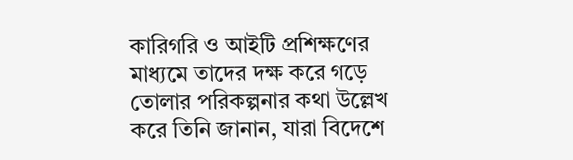কারিগরি ও আইটি প্রশিক্ষণের মাধ্যমে তাদের দক্ষ করে গড়ে তোলার পরিকল্পনার কথা উল্লেখ করে তিনি জানান, যারা বিদেশে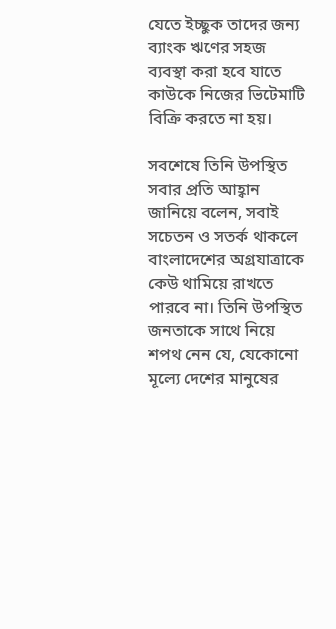যেতে ইচ্ছুক তাদের জন্য ব্যাংক ঋণের সহজ ব্যবস্থা করা হবে যাতে কাউকে নিজের ভিটেমাটি বিক্রি করতে না হয়।

সবশেষে তিনি উপস্থিত সবার প্রতি আহ্বান জানিয়ে বলেন, সবাই সচেতন ও সতর্ক থাকলে বাংলাদেশের অগ্রযাত্রাকে কেউ থামিয়ে রাখতে পারবে না। তিনি উপস্থিত জনতাকে সাথে নিয়ে শপথ নেন যে, যেকোনো মূল্যে দেশের মানুষের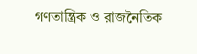গণতান্ত্রিক ও রাজনৈতিক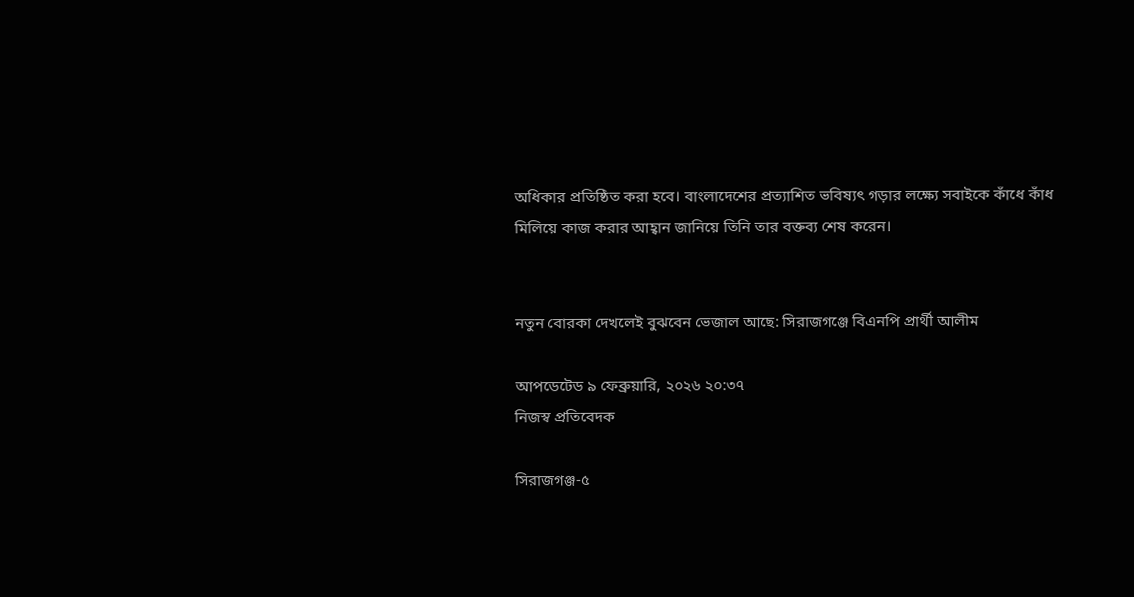অধিকার প্রতিষ্ঠিত করা হবে। বাংলাদেশের প্রত্যাশিত ভবিষ্যৎ গড়ার লক্ষ্যে সবাইকে কাঁধে কাঁধ মিলিয়ে কাজ করার আহ্বান জানিয়ে তিনি তার বক্তব্য শেষ করেন।


নতুন বোরকা দেখলেই বুঝবেন ভেজাল আছে: সিরাজগঞ্জে বিএনপি প্রার্থী আলীম

আপডেটেড ৯ ফেব্রুয়ারি, ২০২৬ ২০:৩৭
নিজস্ব প্রতিবেদক

সিরাজগঞ্জ-৫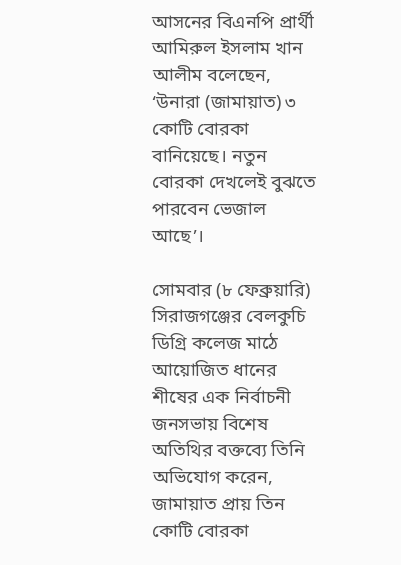আসনের বিএনপি প্রার্থী আমিরুল ইসলাম খান আলীম বলেছেন, ‘উনারা (জামায়াত) ৩ কোটি বোরকা বানিয়েছে। নতুন বোরকা দেখলেই বুঝতে পারবেন ভেজাল আছে’।

সোমবার (৮ ফেব্রুয়ারি) সিরাজগঞ্জের বেলকুচি ডিগ্রি কলেজ মাঠে আয়োজিত ধানের শীষের এক নির্বাচনী জনসভায় বিশেষ অতিথির বক্তব্যে তিনি অভিযোগ করেন, জামায়াত প্রায় তিন কোটি বোরকা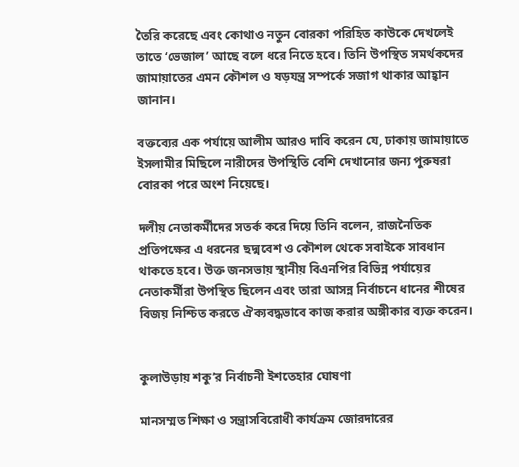তৈরি করেছে এবং কোথাও নতুন বোরকা পরিহিত কাউকে দেখলেই তাতে ‘ভেজাল’ আছে বলে ধরে নিতে হবে। তিনি উপস্থিত সমর্থকদের জামায়াতের এমন কৌশল ও ষড়যন্ত্র সম্পর্কে সজাগ থাকার আহ্বান জানান।

বক্তব্যের এক পর্যায়ে আলীম আরও দাবি করেন যে, ঢাকায় জামায়াতে ইসলামীর মিছিলে নারীদের উপস্থিতি বেশি দেখানোর জন্য পুরুষরা বোরকা পরে অংশ নিয়েছে।

দলীয় নেতাকর্মীদের সতর্ক করে দিয়ে তিনি বলেন, রাজনৈতিক প্রতিপক্ষের এ ধরনের ছদ্মবেশ ও কৌশল থেকে সবাইকে সাবধান থাকতে হবে। উক্ত জনসভায় স্থানীয় বিএনপির বিভিন্ন পর্যায়ের নেতাকর্মীরা উপস্থিত ছিলেন এবং তারা আসন্ন নির্বাচনে ধানের শীষের বিজয় নিশ্চিত করতে ঐক্যবদ্ধভাবে কাজ করার অঙ্গীকার ব্যক্ত করেন।


কুলাউড়ায় শকু’র নির্বাচনী ইশতেহার ঘোষণা

মানসম্মত শিক্ষা ও সন্ত্রাসবিরোধী কার্যক্রম জোরদারের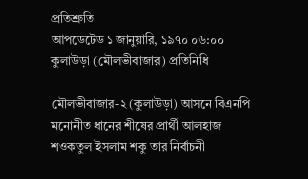প্রতিশ্রুতি
আপডেটেড ১ জানুয়ারি, ১৯৭০ ০৬:০০
কুলাউড়া (মৌলভীবাজার) প্রতিনিধি

মৌলভীবাজার-২ (কুলাউড়া) আসনে বিএনপি মনোনীত ধানের শীষের প্রার্থী আলহাজ শওকতুল ইসলাম শকু তার নির্বাচনী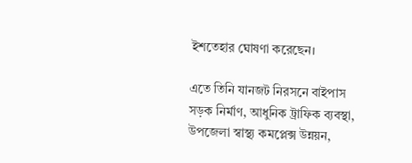ইশতেহার ঘোষণা করেছেন।

এতে তিনি যানজট নিরসনে বাইপাস সড়ক নির্মাণ, আধুনিক ট্রাফিক ব্যবস্থা, উপজেলা স্বাস্থ্য কমপ্লেক্স উন্নয়ন,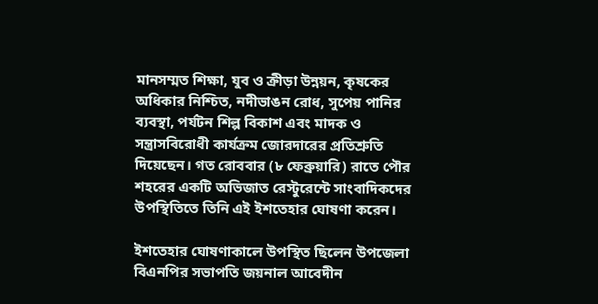মানসম্মত শিক্ষা, যুব ও ক্রীড়া উন্নয়ন, কৃষকের অধিকার নিশ্চিত, নদীভাঙন রোধ, সুপেয় পানির ব্যবস্থা, পর্যটন শিল্প বিকাশ এবং মাদক ও সন্ত্রাসবিরোধী কার্যক্রম জোরদারের প্রতিশ্রুতি দিয়েছেন। গত রোববার (৮ ফেব্রুয়ারি) রাতে পৌর শহরের একটি অভিজাত রেস্টুরেন্টে সাংবাদিকদের উপস্থিতিতে তিনি এই ইশতেহার ঘোষণা করেন।

ইশতেহার ঘোষণাকালে উপস্থিত ছিলেন উপজেলা বিএনপির সভাপতি জয়নাল আবেদীন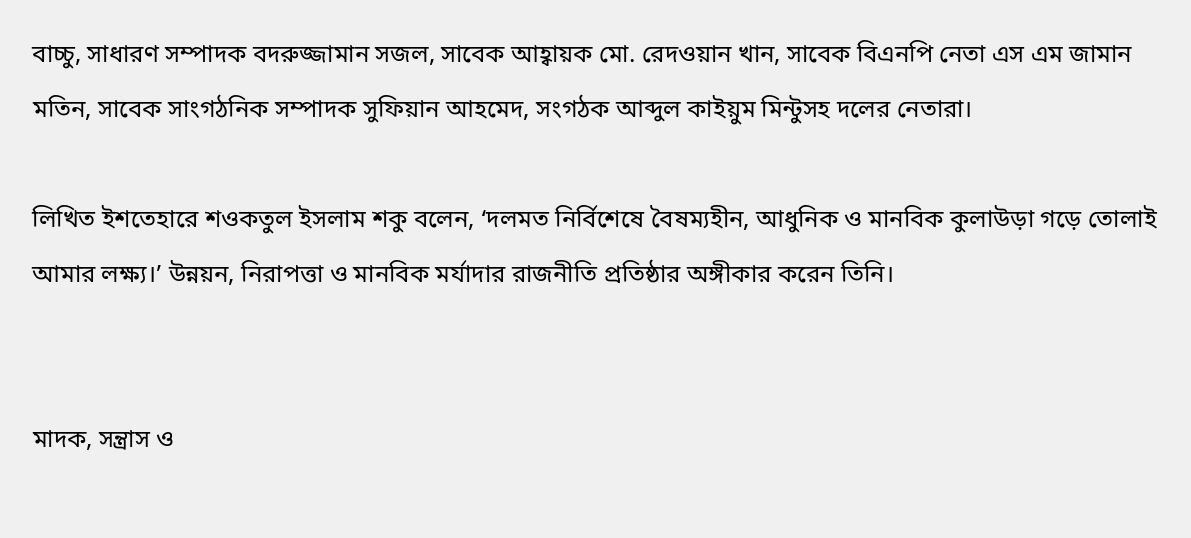বাচ্চু, সাধারণ সম্পাদক বদরুজ্জামান সজল, সাবেক আহ্বায়ক মো. রেদওয়ান খান, সাবেক বিএনপি নেতা এস এম জামান মতিন, সাবেক সাংগঠনিক সম্পাদক সুফিয়ান আহমেদ, সংগঠক আব্দুল কাইয়ুম মিন্টুসহ দলের নেতারা।

লিখিত ইশতেহারে শওকতুল ইসলাম শকু বলেন, ‘দলমত নির্বিশেষে বৈষম্যহীন, আধুনিক ও মানবিক কুলাউড়া গড়ে তোলাই আমার লক্ষ্য।’ উন্নয়ন, নিরাপত্তা ও মানবিক মর্যাদার রাজনীতি প্রতিষ্ঠার অঙ্গীকার করেন তিনি।


মাদক, সন্ত্রাস ও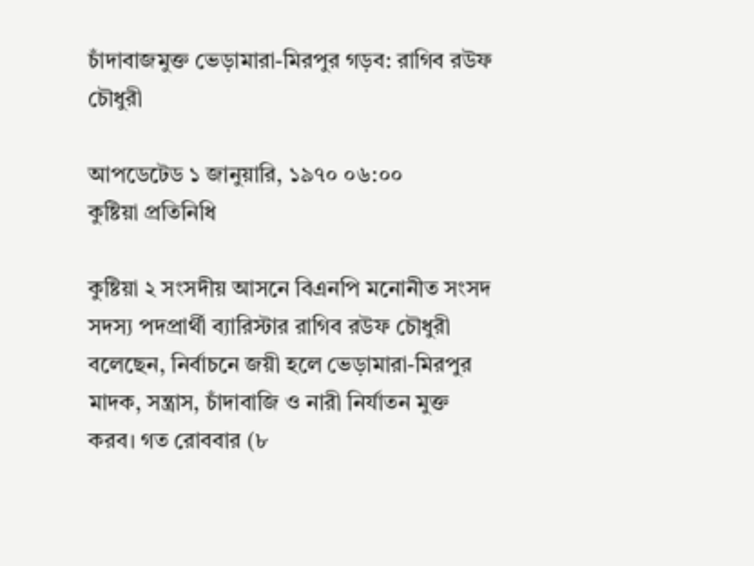চাঁদাবাজমুক্ত ভেড়ামারা-মিরপুর গড়ব: রাগিব রউফ চৌধুরী

আপডেটেড ১ জানুয়ারি, ১৯৭০ ০৬:০০
কুষ্টিয়া প্রতিনিধি

কুষ্টিয়া ২ সংসদীয় আসনে বিএনপি মনোনীত সংসদ সদস্য পদপ্রার্থী ব্যারিস্টার রাগিব রউফ চৌধুরী বলেছেন, নির্বাচনে জয়ী হলে ভেড়ামারা-মিরপুর মাদক, সন্ত্রাস, চাঁদাবাজি ও নারী নির্যাতন মুক্ত করব। গত রোববার (৮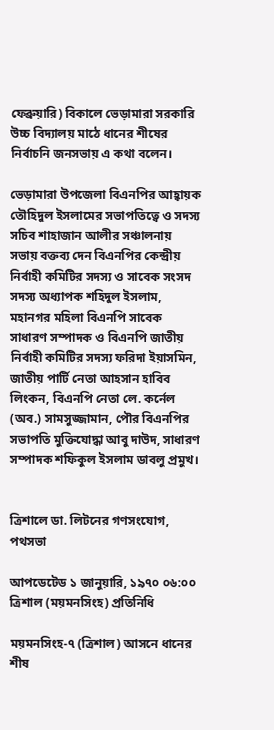ফেব্রুয়ারি) বিকালে ভেড়ামারা সরকারি উচ্চ বিদ্যালয় মাঠে ধানের শীষের নির্বাচনি জনসভায় এ কথা বলেন।

ভেড়ামারা উপজেলা বিএনপির আহ্বায়ক তৌহিদুল ইসলামের সভাপতিত্বে ও সদস্য সচিব শাহাজান আলীর সঞ্চালনায় সভায় বক্তব্য দেন বিএনপির কেন্দ্রীয় নির্বাহী কমিটির সদস্য ও সাবেক সংসদ সদস্য অধ্যাপক শহিদুল ইসলাম, মহানগর মহিলা বিএনপি সাবেক সাধারণ সম্পাদক ও বিএনপি জাতীয় নির্বাহী কমিটির সদস্য ফরিদা ইয়াসমিন, জাতীয় পার্টি নেতা আহসান হাবিব লিংকন, বিএনপি নেতা লে. কর্নেল (অব.) সামসুজ্জামান, পৌর বিএনপির সভাপতি মুক্তিযোদ্ধা আবু দাউদ, সাধারণ সম্পাদক শফিকুল ইসলাম ডাবলু প্রমুখ।


ত্রিশালে ডা. লিটনের গণসংযোগ, পথসভা

আপডেটেড ১ জানুয়ারি, ১৯৭০ ০৬:০০
ত্রিশাল (ময়মনসিংহ) প্রতিনিধি

ময়মনসিংহ-৭ (ত্রিশাল) আসনে ধানের শীষ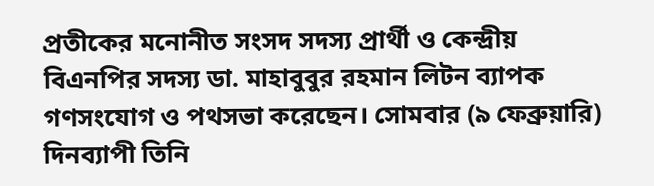প্রতীকের মনোনীত সংসদ সদস্য প্রার্থী ও কেন্দ্রীয় বিএনপির সদস্য ডা. মাহাবুবুর রহমান লিটন ব্যাপক গণসংযোগ ও পথসভা করেছেন। সোমবার (৯ ফেব্রুয়ারি) দিনব্যাপী তিনি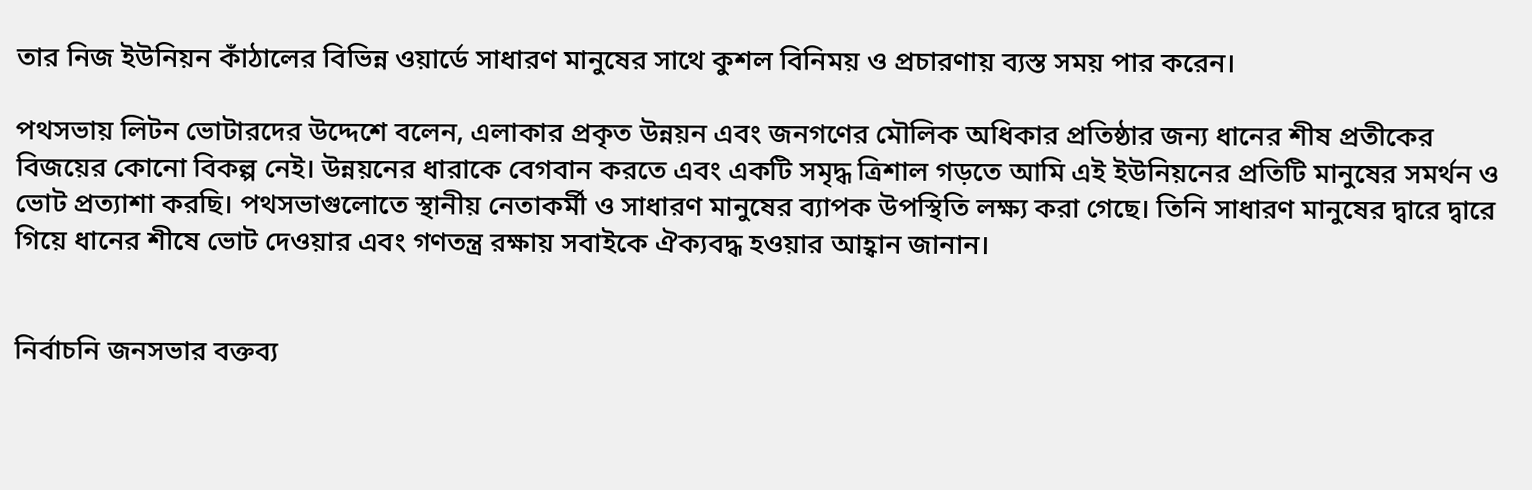তার নিজ ইউনিয়ন কাঁঠালের বিভিন্ন ওয়ার্ডে সাধারণ মানুষের সাথে কুশল বিনিময় ও প্রচারণায় ব্যস্ত সময় পার করেন।

পথসভায় লিটন ভোটারদের উদ্দেশে বলেন, এলাকার প্রকৃত উন্নয়ন এবং জনগণের মৌলিক অধিকার প্রতিষ্ঠার জন্য ধানের শীষ প্রতীকের বিজয়ের কোনো বিকল্প নেই। উন্নয়নের ধারাকে বেগবান করতে এবং একটি সমৃদ্ধ ত্রিশাল গড়তে আমি এই ইউনিয়নের প্রতিটি মানুষের সমর্থন ও ভোট প্রত্যাশা করছি। পথসভাগুলোতে স্থানীয় নেতাকর্মী ও সাধারণ মানুষের ব্যাপক উপস্থিতি লক্ষ্য করা গেছে। তিনি সাধারণ মানুষের দ্বারে দ্বারে গিয়ে ধানের শীষে ভোট দেওয়ার এবং গণতন্ত্র রক্ষায় সবাইকে ঐক্যবদ্ধ হওয়ার আহ্বান জানান।


নির্বাচনি জনসভার বক্তব্য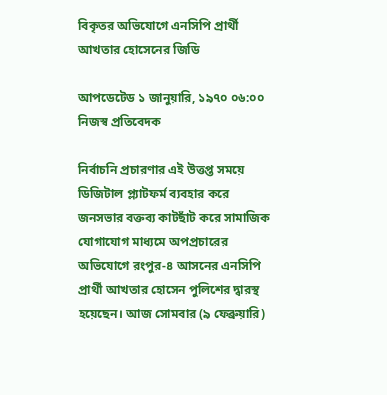বিকৃতর অভিযোগে এনসিপি প্রার্থী আখতার হোসেনের জিডি

আপডেটেড ১ জানুয়ারি, ১৯৭০ ০৬:০০
নিজস্ব প্রতিবেদক

নির্বাচনি প্রচারণার এই উত্তপ্ত সময়ে ডিজিটাল প্ল্যাটফর্ম ব্যবহার করে জনসভার বক্তব্য কাটছাঁট করে সামাজিক যোগাযোগ মাধ্যমে অপপ্রচারের অভিযোগে রংপুর-৪ আসনের এনসিপি প্রার্থী আখতার হোসেন পুলিশের দ্বারস্থ হয়েছেন। আজ সোমবার (৯ ফেব্রুয়ারি)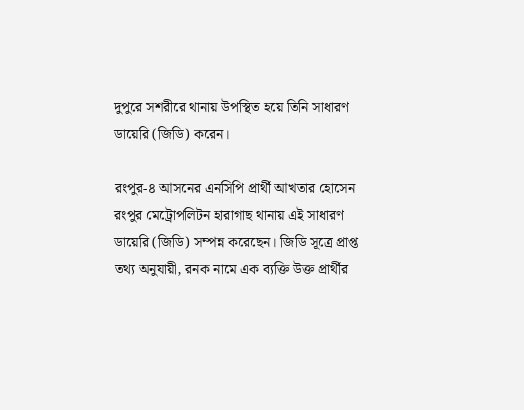দুপুরে সশরীরে থানায় উপস্থিত হয়ে তিনি সাধারণ ডায়েরি (জিডি) করেন।

রংপুর-৪ আসনের এনসিপি প্রার্থী আখতার হোসেন রংপুর মেট্রোপলিটন হারাগাছ থানায় এই সাধারণ ডায়েরি (জিডি) সম্পন্ন করেছেন। জিডি সূত্রে প্রাপ্ত তথ্য অনুযায়ী, রনক নামে এক ব্যক্তি উক্ত প্রার্থীর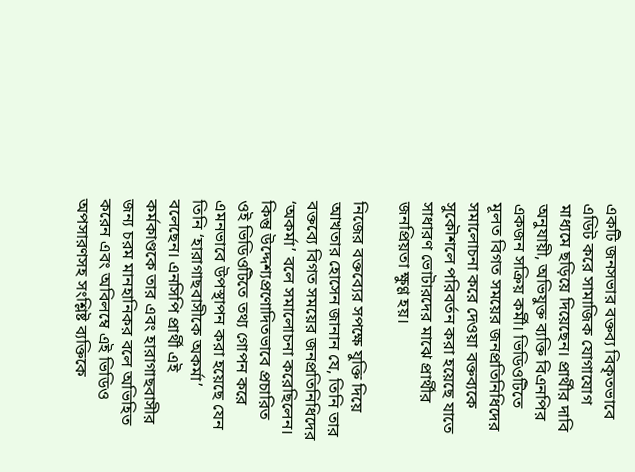একটি জনসভার বক্তব্য বিকৃতভাবে এডিট করে সামাজিক যোগাযোগ মাধ্যমে ছড়িয়ে দিয়েছেন। প্রার্থীর দাবি অনুযায়ী, অভিযুক্ত ব্যক্তি বিএনপির একজন সক্রিয় কর্মী। ভিডিওটিতে মূলত বিগত সময়ের জনপ্রতিনিধিদের সমালোচনা করে দেওয়া বক্তব্যকে সুকৌশলে পরিবর্তন করা হয়েছে যাতে সাধারণ ভোটারদের মাঝে প্রার্থীর জনপ্রিয়তা ক্ষুণ্ণ হয়।

নিজের বক্তব্যের সপক্ষে যুক্তি দিয়ে আখতার হোসেন জানান যে, তিনি তার বক্তব্যে বিগত সময়ের জনপ্রতিনিধিদের ‘অকর্মা’ বলে সমালোচনা করেছিলেন। কিন্তু উদ্দেশ্যপ্রণোদিতভাবে প্রচারিত ওই ভিডিওটিতে তথ্য গোপন করে এমনভাবে উপস্থাপন করা হয়েছে যেন তিনি ‘হারাগাছবাসীকে অকর্মা’ বলেছেন। এনসিপি প্রার্থী এই কর্মকাণ্ডকে তার এবং হারাগাছবাসীর জন্য চরম মানহানিকর বলে অভিহিত করেন এবং অবিলম্বে এই ভিডিও অপসারণসহ সংশ্লিষ্ট ব্যক্তিকে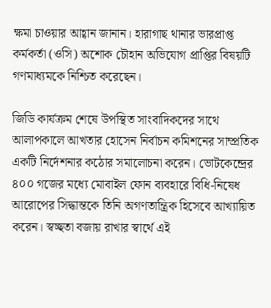ক্ষমা চাওয়ার আহ্বান জানান। হারাগাছ থানার ভারপ্রাপ্ত কর্মকর্তা (ওসি) অশোক চৌহান অভিযোগ প্রাপ্তির বিষয়টি গণমাধ্যমকে নিশ্চিত করেছেন।

জিডি কার্যক্রম শেষে উপস্থিত সাংবাদিকদের সাথে আলাপকালে আখতার হোসেন নির্বাচন কমিশনের সাম্প্রতিক একটি নির্দেশনার কঠোর সমালোচনা করেন। ভোটকেন্দ্রের ৪০০ গজের মধ্যে মোবাইল ফোন ব্যবহারে বিধি-নিষেধ আরোপের সিদ্ধান্তকে তিনি অগণতান্ত্রিক হিসেবে আখ্যায়িত করেন। স্বচ্ছতা বজায় রাখার স্বার্থে এই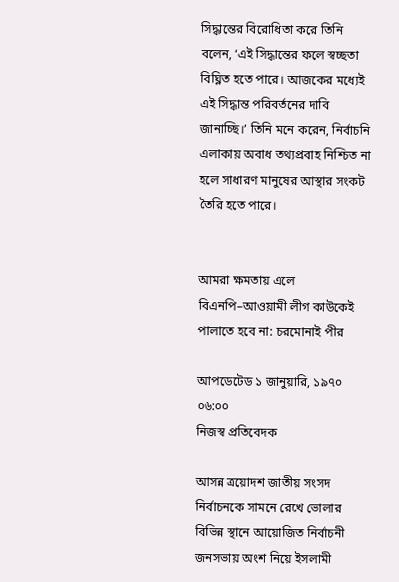সিদ্ধান্তের বিরোধিতা করে তিনি বলেন, ‘এই সিদ্ধান্তের ফলে স্বচ্ছতা বিঘ্নিত হতে পারে। আজকের মধ্যেই এই সিদ্ধান্ত পরিবর্তনের দাবি জানাচ্ছি।’ তিনি মনে করেন, নির্বাচনি এলাকায় অবাধ তথ্যপ্রবাহ নিশ্চিত না হলে সাধারণ মানুষের আস্থার সংকট তৈরি হতে পারে।


আমরা ক্ষমতায় এলে বিএনপি–আওয়ামী লীগ কাউকেই পালাতে হবে না: চরমোনাই পীর

আপডেটেড ১ জানুয়ারি, ১৯৭০ ০৬:০০
নিজস্ব প্রতিবেদক

আসন্ন ত্রয়োদশ জাতীয় সংসদ নির্বাচনকে সামনে রেখে ভোলার বিভিন্ন স্থানে আয়োজিত নির্বাচনী জনসভায় অংশ নিয়ে ইসলামী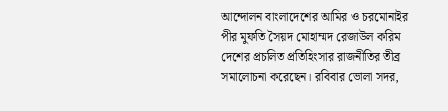আন্দোলন বাংলাদেশের আমির ও চরমোনাইর পীর মুফতি সৈয়দ মোহাম্মদ রেজাউল করিম দেশের প্রচলিত প্রতিহিংসার রাজনীতির তীব্র সমালোচনা করেছেন। রবিবার ভোলা সদর,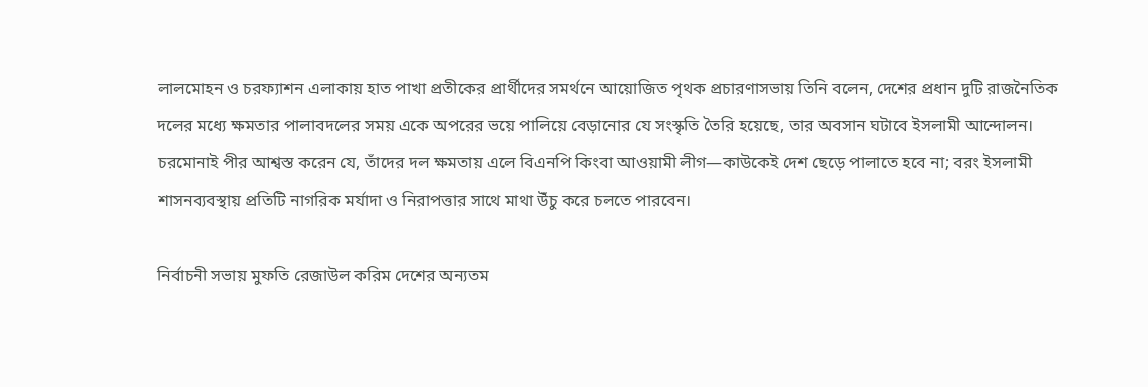লালমোহন ও চরফ্যাশন এলাকায় হাত পাখা প্রতীকের প্রার্থীদের সমর্থনে আয়োজিত পৃথক প্রচারণাসভায় তিনি বলেন, দেশের প্রধান দুটি রাজনৈতিক দলের মধ্যে ক্ষমতার পালাবদলের সময় একে অপরের ভয়ে পালিয়ে বেড়ানোর যে সংস্কৃতি তৈরি হয়েছে, তার অবসান ঘটাবে ইসলামী আন্দোলন। চরমোনাই পীর আশ্বস্ত করেন যে, তাঁদের দল ক্ষমতায় এলে বিএনপি কিংবা আওয়ামী লীগ—কাউকেই দেশ ছেড়ে পালাতে হবে না; বরং ইসলামী শাসনব্যবস্থায় প্রতিটি নাগরিক মর্যাদা ও নিরাপত্তার সাথে মাথা উঁচু করে চলতে পারবেন।

নির্বাচনী সভায় মুফতি রেজাউল করিম দেশের অন্যতম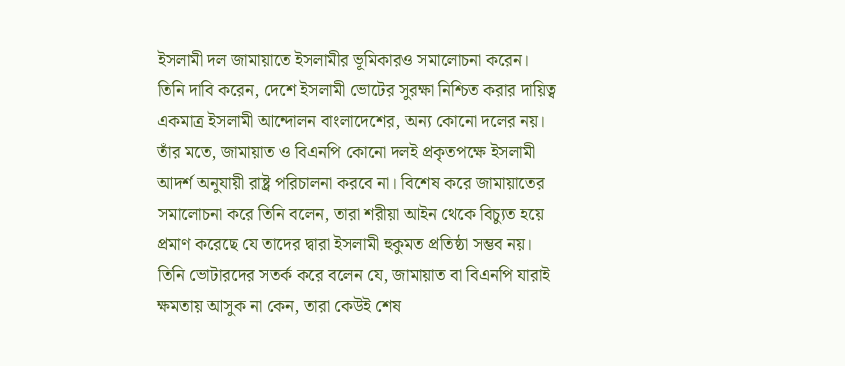ইসলামী দল জামায়াতে ইসলামীর ভূমিকারও সমালোচনা করেন। তিনি দাবি করেন, দেশে ইসলামী ভোটের সুরক্ষা নিশ্চিত করার দায়িত্ব একমাত্র ইসলামী আন্দোলন বাংলাদেশের, অন্য কোনো দলের নয়। তাঁর মতে, জামায়াত ও বিএনপি কোনো দলই প্রকৃতপক্ষে ইসলামী আদর্শ অনুযায়ী রাষ্ট্র পরিচালনা করবে না। বিশেষ করে জামায়াতের সমালোচনা করে তিনি বলেন, তারা শরীয়া আইন থেকে বিচ্যুত হয়ে প্রমাণ করেছে যে তাদের দ্বারা ইসলামী হুকুমত প্রতিষ্ঠা সম্ভব নয়। তিনি ভোটারদের সতর্ক করে বলেন যে, জামায়াত বা বিএনপি যারাই ক্ষমতায় আসুক না কেন, তারা কেউই শেষ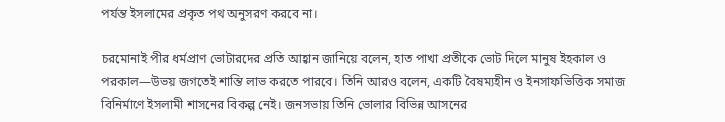পর্যন্ত ইসলামের প্রকৃত পথ অনুসরণ করবে না।

চরমোনাই পীর ধর্মপ্রাণ ভোটারদের প্রতি আহ্বান জানিয়ে বলেন, হাত পাখা প্রতীকে ভোট দিলে মানুষ ইহকাল ও পরকাল—উভয় জগতেই শান্তি লাভ করতে পারবে। তিনি আরও বলেন, একটি বৈষম্যহীন ও ইনসাফভিত্তিক সমাজ বিনির্মাণে ইসলামী শাসনের বিকল্প নেই। জনসভায় তিনি ভোলার বিভিন্ন আসনের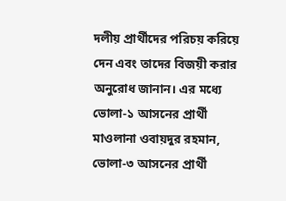দলীয় প্রার্থীদের পরিচয় করিয়ে দেন এবং তাদের বিজয়ী করার অনুরোধ জানান। এর মধ্যে ভোলা-১ আসনের প্রার্থী মাওলানা ওবায়দুর রহমান, ভোলা-৩ আসনের প্রার্থী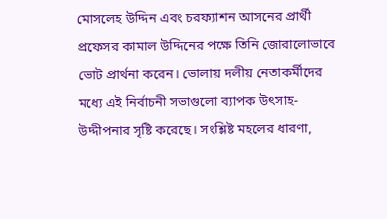মোসলেহ উদ্দিন এবং চরফ্যাশন আসনের প্রার্থী প্রফেসর কামাল উদ্দিনের পক্ষে তিনি জোরালোভাবে ভোট প্রার্থনা করেন। ভোলায় দলীয় নেতাকর্মীদের মধ্যে এই নির্বাচনী সভাগুলো ব্যাপক উৎসাহ-উদ্দীপনার সৃষ্টি করেছে। সংশ্লিষ্ট মহলের ধারণা,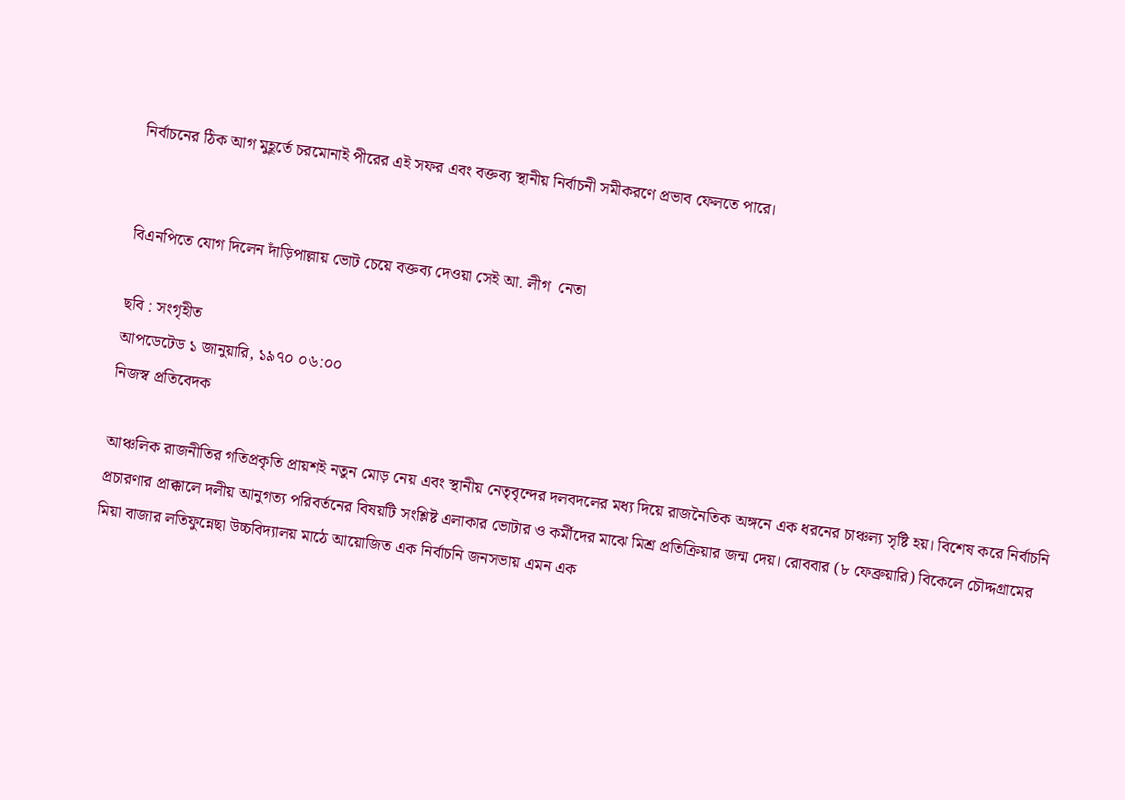নির্বাচনের ঠিক আগ মুহূর্তে চরমোনাই পীরের এই সফর এবং বক্তব্য স্থানীয় নির্বাচনী সমীকরণে প্রভাব ফেলতে পারে।


বিএনপিতে যোগ দিলেন দাঁড়িপাল্লায় ভোট চেয়ে বক্তব্য দেওয়া সেই আ. লীগ  নেতা

ছবি : সংগৃহীত
আপডেটেড ১ জানুয়ারি, ১৯৭০ ০৬:০০
নিজস্ব প্রতিবেদক

আঞ্চলিক রাজনীতির গতিপ্রকৃতি প্রায়শই নতুন মোড় নেয় এবং স্থানীয় নেতৃবৃন্দের দলবদলের মধ্য দিয়ে রাজনৈতিক অঙ্গনে এক ধরনের চাঞ্চল্য সৃষ্টি হয়। বিশেষ করে নির্বাচনি প্রচারণার প্রাক্কালে দলীয় আনুগত্য পরিবর্তনের বিষয়টি সংশ্লিষ্ট এলাকার ভোটার ও কর্মীদের মাঝে মিশ্র প্রতিক্রিয়ার জন্ম দেয়। রোববার (৮ ফেব্রুয়ারি) বিকেলে চৌদ্দগ্রামের মিয়া বাজার লতিফুন্নেছা উচ্চবিদ্যালয় মাঠে আয়োজিত এক নির্বাচনি জনসভায় এমন এক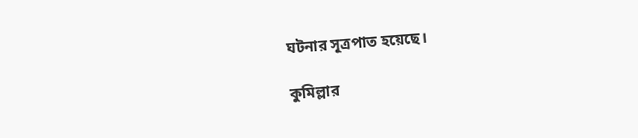ঘটনার সূত্রপাত হয়েছে।

কুমিল্লার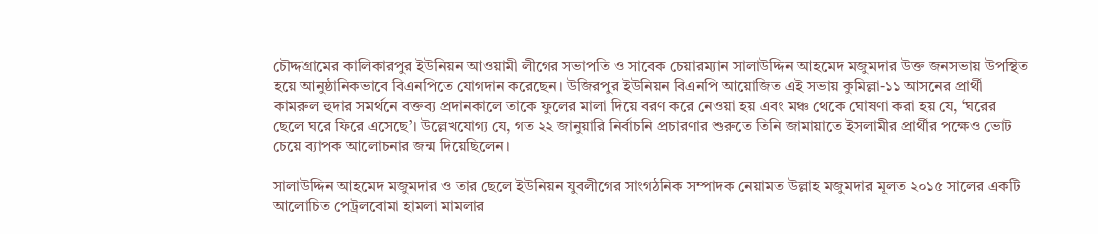চৌদ্দগ্রামের কালিকারপুর ইউনিয়ন আওয়ামী লীগের সভাপতি ও সাবেক চেয়ারম্যান সালাউদ্দিন আহমেদ মজুমদার উক্ত জনসভায় উপস্থিত হয়ে আনুষ্ঠানিকভাবে বিএনপিতে যোগদান করেছেন। উজিরপুর ইউনিয়ন বিএনপি আয়োজিত এই সভায় কুমিল্লা-১১ আসনের প্রার্থী কামরুল হুদার সমর্থনে বক্তব্য প্রদানকালে তাকে ফুলের মালা দিয়ে বরণ করে নেওয়া হয় এবং মঞ্চ থেকে ঘোষণা করা হয় যে, ‘ঘরের ছেলে ঘরে ফিরে এসেছে’। উল্লেখযোগ্য যে, গত ২২ জানুয়ারি নির্বাচনি প্রচারণার শুরুতে তিনি জামায়াতে ইসলামীর প্রার্থীর পক্ষেও ভোট চেয়ে ব্যাপক আলোচনার জন্ম দিয়েছিলেন।

সালাউদ্দিন আহমেদ মজুমদার ও তার ছেলে ইউনিয়ন যুবলীগের সাংগঠনিক সম্পাদক নেয়ামত উল্লাহ মজুমদার মূলত ২০১৫ সালের একটি আলোচিত পেট্রলবোমা হামলা মামলার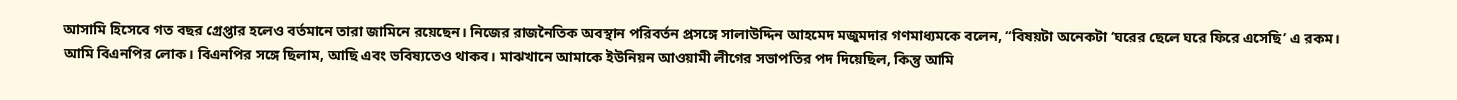আসামি হিসেবে গত বছর গ্রেপ্তার হলেও বর্তমানে তারা জামিনে রয়েছেন। নিজের রাজনৈতিক অবস্থান পরিবর্তন প্রসঙ্গে সালাউদ্দিন আহমেদ মজুমদার গণমাধ্যমকে বলেন, “বিষয়টা অনেকটা ‘ঘরের ছেলে ঘরে ফিরে এসেছি’ এ রকম। আমি বিএনপির লোক। বিএনপির সঙ্গে ছিলাম, আছি এবং ভবিষ্যতেও থাকব। মাঝখানে আমাকে ইউনিয়ন আওয়ামী লীগের সভাপতির পদ দিয়েছিল, কিন্তু আমি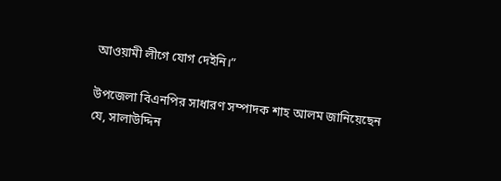আওয়ামী লীগে যোগ দেইনি।”

উপজেলা বিএনপির সাধারণ সম্পাদক শাহ আলম জানিয়েছেন যে, সালাউদ্দিন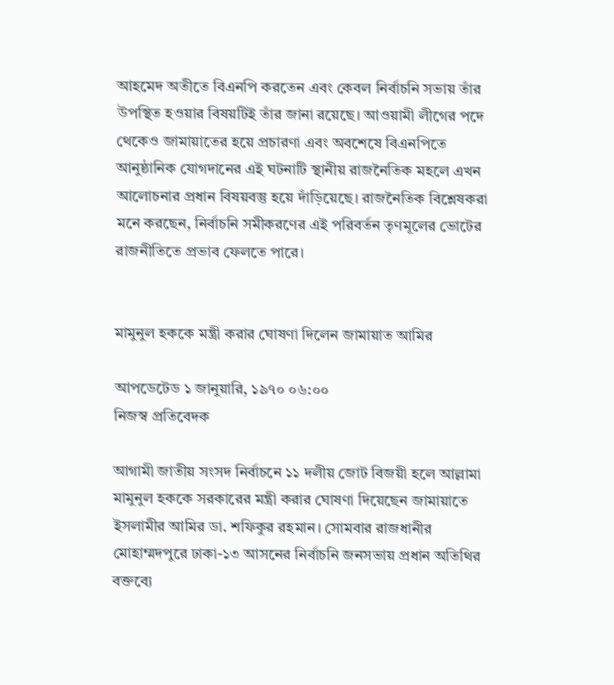আহমেদ অতীতে বিএনপি করতেন এবং কেবল নির্বাচনি সভায় তাঁর উপস্থিত হওয়ার বিষয়টিই তাঁর জানা রয়েছে। আওয়ামী লীগের পদে থেকেও জামায়াতের হয়ে প্রচারণা এবং অবশেষে বিএনপিতে আনুষ্ঠানিক যোগদানের এই ঘটনাটি স্থানীয় রাজনৈতিক মহলে এখন আলোচনার প্রধান বিষয়বস্তু হয়ে দাঁড়িয়েছে। রাজনৈতিক বিশ্লেষকরা মনে করছেন, নির্বাচনি সমীকরণের এই পরিবর্তন তৃণমূলের ভোটের রাজনীতিতে প্রভাব ফেলতে পারে।


মামুনুল হককে মন্ত্রী করার ঘোষণা দিলেন জামায়াত আমির

আপডেটেড ১ জানুয়ারি, ১৯৭০ ০৬:০০
নিজস্ব প্রতিবেদক

আগামী জাতীয় সংসদ নির্বাচনে ১১ দলীয় জোট বিজয়ী হলে আল্লামা মামুনুল হককে সরকারের মন্ত্রী করার ঘোষণা দিয়েছেন জামায়াতে ইসলামীর আমির ডা. শফিকুর রহমান। সোমবার রাজধানীর মোহাম্মদপুরে ঢাকা-১৩ আসনের নির্বাচনি জনসভায় প্রধান অতিথির বক্তব্যে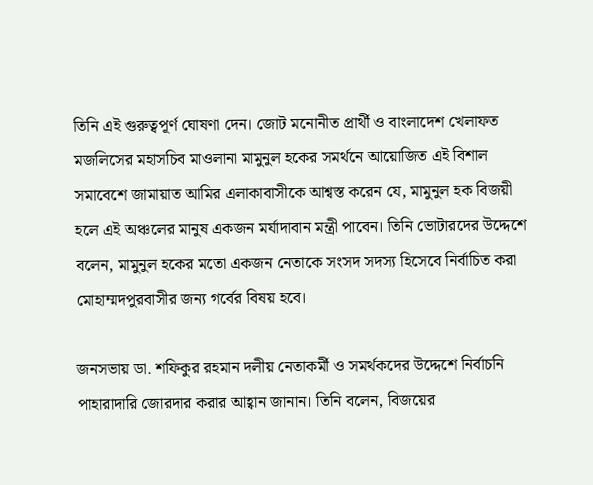তিনি এই গুরুত্বপূর্ণ ঘোষণা দেন। জোট মনোনীত প্রার্থী ও বাংলাদেশ খেলাফত মজলিসের মহাসচিব মাওলানা মামুনুল হকের সমর্থনে আয়োজিত এই বিশাল সমাবেশে জামায়াত আমির এলাকাবাসীকে আশ্বস্ত করেন যে, মামুনুল হক বিজয়ী হলে এই অঞ্চলের মানুষ একজন মর্যাদাবান মন্ত্রী পাবেন। তিনি ভোটারদের উদ্দেশে বলেন, মামুনুল হকের মতো একজন নেতাকে সংসদ সদস্য হিসেবে নির্বাচিত করা মোহাম্মদপুরবাসীর জন্য গর্বের বিষয় হবে।

জনসভায় ডা. শফিকুর রহমান দলীয় নেতাকর্মী ও সমর্থকদের উদ্দেশে নির্বাচনি পাহারাদারি জোরদার করার আহ্বান জানান। তিনি বলেন, বিজয়ের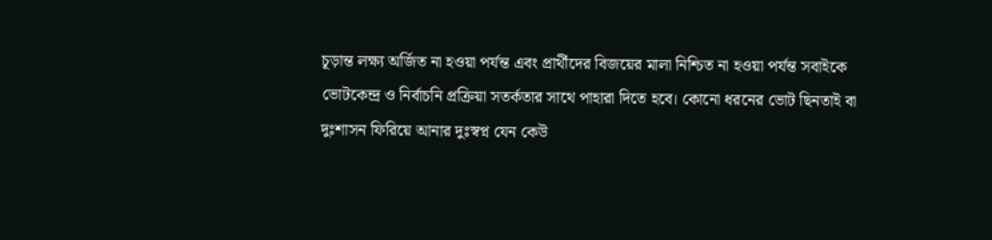চূড়ান্ত লক্ষ্য অর্জিত না হওয়া পর্যন্ত এবং প্রার্থীদের বিজয়ের মালা নিশ্চিত না হওয়া পর্যন্ত সবাইকে ভোটকেন্দ্র ও নির্বাচনি প্রক্রিয়া সতর্কতার সাথে পাহারা দিতে হবে। কোনো ধরনের ভোট ছিনতাই বা দুঃশাসন ফিরিয়ে আনার দুঃস্বপ্ন যেন কেউ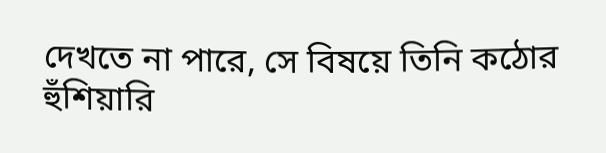দেখতে না পারে, সে বিষয়ে তিনি কঠোর হুঁশিয়ারি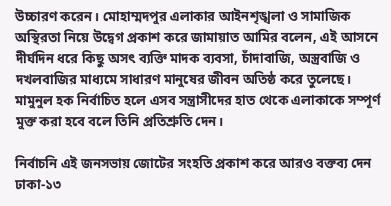উচ্চারণ করেন। মোহাম্মদপুর এলাকার আইনশৃঙ্খলা ও সামাজিক অস্থিরতা নিয়ে উদ্বেগ প্রকাশ করে জামায়াত আমির বলেন, এই আসনে দীর্ঘদিন ধরে কিছু অসৎ ব্যক্তি মাদক ব্যবসা, চাঁদাবাজি, অস্ত্রবাজি ও দখলবাজির মাধ্যমে সাধারণ মানুষের জীবন অতিষ্ঠ করে তুলেছে। মামুনুল হক নির্বাচিত হলে এসব সন্ত্রাসীদের হাত থেকে এলাকাকে সম্পূর্ণ মুক্ত করা হবে বলে তিনি প্রতিশ্রুতি দেন।

নির্বাচনি এই জনসভায় জোটের সংহতি প্রকাশ করে আরও বক্তব্য দেন ঢাকা-১৩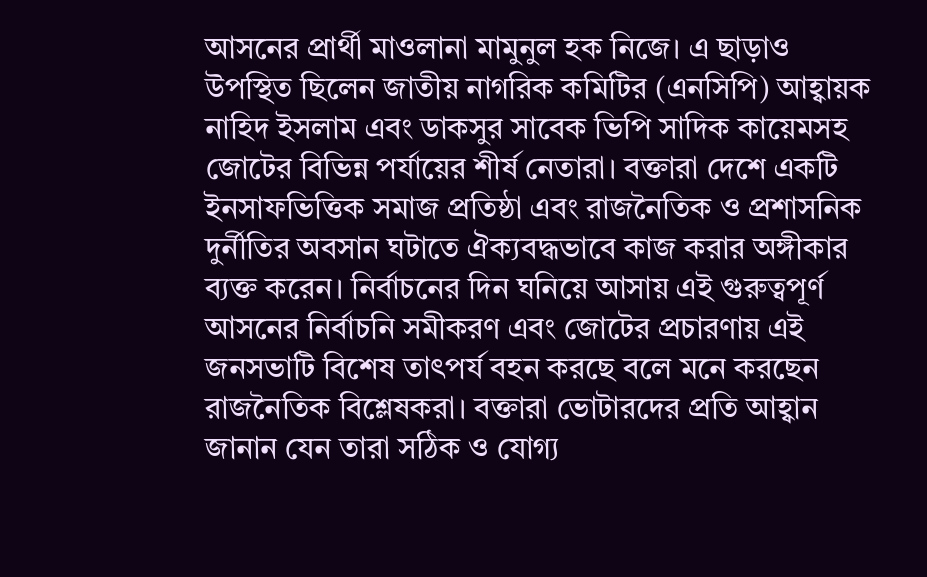আসনের প্রার্থী মাওলানা মামুনুল হক নিজে। এ ছাড়াও উপস্থিত ছিলেন জাতীয় নাগরিক কমিটির (এনসিপি) আহ্বায়ক নাহিদ ইসলাম এবং ডাকসুর সাবেক ভিপি সাদিক কায়েমসহ জোটের বিভিন্ন পর্যায়ের শীর্ষ নেতারা। বক্তারা দেশে একটি ইনসাফভিত্তিক সমাজ প্রতিষ্ঠা এবং রাজনৈতিক ও প্রশাসনিক দুর্নীতির অবসান ঘটাতে ঐক্যবদ্ধভাবে কাজ করার অঙ্গীকার ব্যক্ত করেন। নির্বাচনের দিন ঘনিয়ে আসায় এই গুরুত্বপূর্ণ আসনের নির্বাচনি সমীকরণ এবং জোটের প্রচারণায় এই জনসভাটি বিশেষ তাৎপর্য বহন করছে বলে মনে করছেন রাজনৈতিক বিশ্লেষকরা। বক্তারা ভোটারদের প্রতি আহ্বান জানান যেন তারা সঠিক ও যোগ্য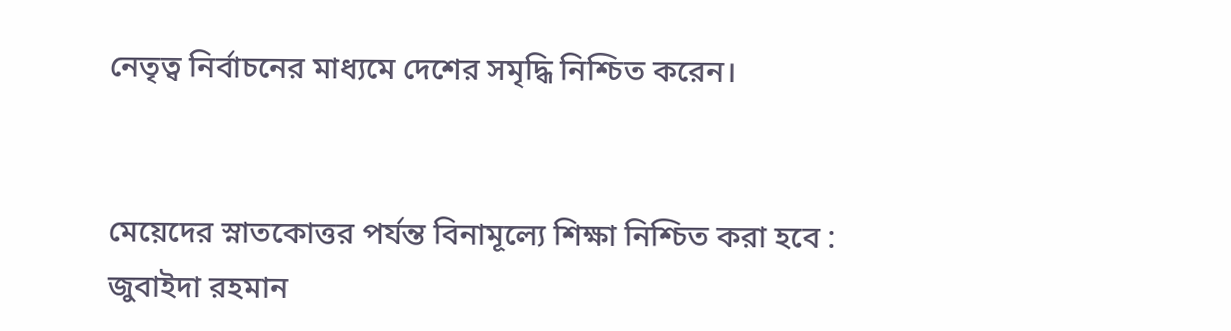নেতৃত্ব নির্বাচনের মাধ্যমে দেশের সমৃদ্ধি নিশ্চিত করেন।


মেয়েদের স্নাতকোত্তর পর্যন্ত বিনামূল্যে শিক্ষা নিশ্চিত করা হবে : জুবাইদা রহমান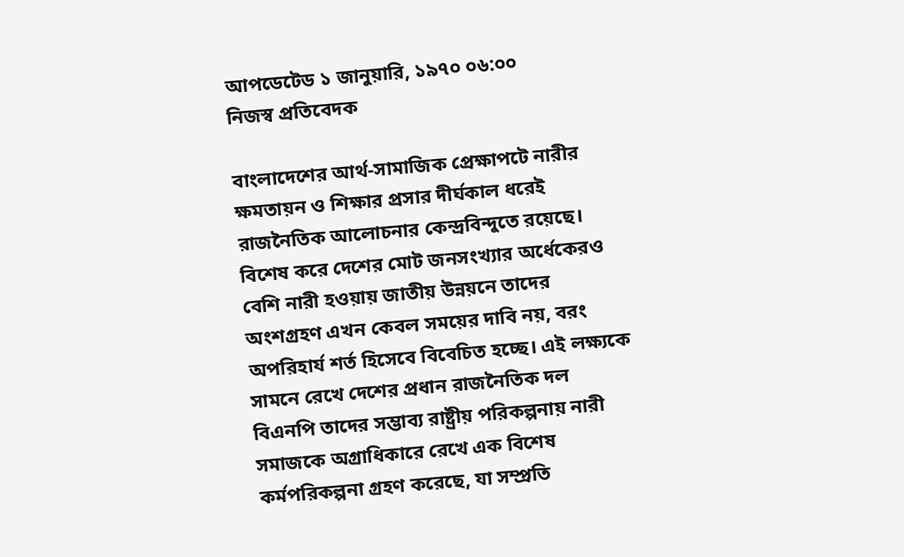আপডেটেড ১ জানুয়ারি, ১৯৭০ ০৬:০০
নিজস্ব প্রতিবেদক

বাংলাদেশের আর্থ-সামাজিক প্রেক্ষাপটে নারীর ক্ষমতায়ন ও শিক্ষার প্রসার দীর্ঘকাল ধরেই রাজনৈতিক আলোচনার কেন্দ্রবিন্দুতে রয়েছে। বিশেষ করে দেশের মোট জনসংখ্যার অর্ধেকেরও বেশি নারী হওয়ায় জাতীয় উন্নয়নে তাদের অংশগ্রহণ এখন কেবল সময়ের দাবি নয়, বরং অপরিহার্য শর্ত হিসেবে বিবেচিত হচ্ছে। এই লক্ষ্যকে সামনে রেখে দেশের প্রধান রাজনৈতিক দল বিএনপি তাদের সম্ভাব্য রাষ্ট্রীয় পরিকল্পনায় নারী সমাজকে অগ্রাধিকারে রেখে এক বিশেষ কর্মপরিকল্পনা গ্রহণ করেছে, যা সম্প্রতি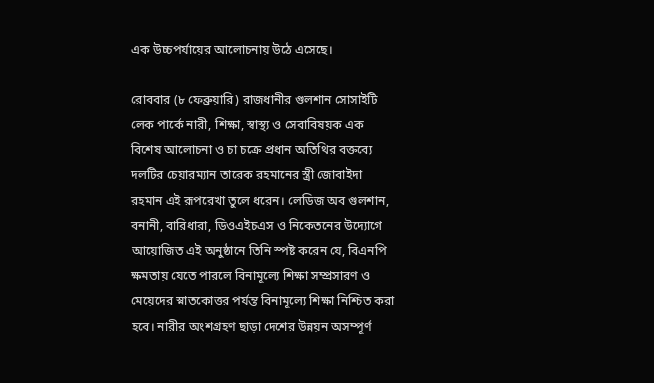এক উচ্চপর্যায়ের আলোচনায় উঠে এসেছে।

রোববার (৮ ফেব্রুয়ারি) রাজধানীর গুলশান সোসাইটি লেক পার্কে নারী, শিক্ষা, স্বাস্থ্য ও সেবাবিষয়ক এক বিশেষ আলোচনা ও চা চক্রে প্রধান অতিথির বক্তব্যে দলটির চেয়ারম্যান তারেক রহমানের স্ত্রী জোবাইদা রহমান এই রূপরেখা তুলে ধরেন। লেডিজ অব গুলশান, বনানী, বারিধারা, ডিওএইচএস ও নিকেতনের উদ্যোগে আয়োজিত এই অনুষ্ঠানে তিনি স্পষ্ট করেন যে, বিএনপি ক্ষমতায় যেতে পারলে বিনামূল্যে শিক্ষা সম্প্রসারণ ও মেয়েদের স্নাতকোত্তর পর্যন্ত বিনামূল্যে শিক্ষা নিশ্চিত করা হবে। নারীর অংশগ্রহণ ছাড়া দেশের উন্নয়ন অসম্পূর্ণ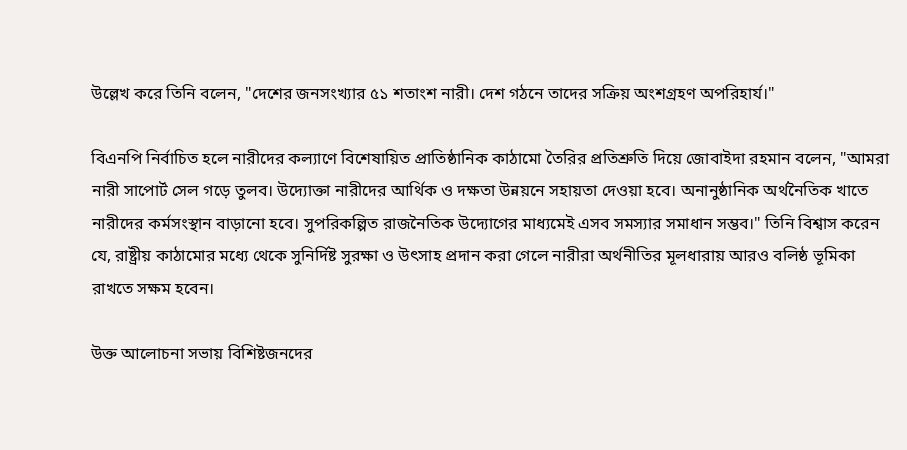উল্লেখ করে তিনি বলেন, "দেশের জনসংখ্যার ৫১ শতাংশ নারী। দেশ গঠনে তাদের সক্রিয় অংশগ্রহণ অপরিহার্য।"

বিএনপি নির্বাচিত হলে নারীদের কল্যাণে বিশেষায়িত প্রাতিষ্ঠানিক কাঠামো তৈরির প্রতিশ্রুতি দিয়ে জোবাইদা রহমান বলেন, "আমরা নারী সাপোর্ট সেল গড়ে তুলব। উদ্যোক্তা নারীদের আর্থিক ও দক্ষতা উন্নয়নে সহায়তা দেওয়া হবে। অনানুষ্ঠানিক অর্থনৈতিক খাতে নারীদের কর্মসংস্থান বাড়ানো হবে। সুপরিকল্পিত রাজনৈতিক উদ্যোগের মাধ্যমেই এসব সমস্যার সমাধান সম্ভব।" তিনি বিশ্বাস করেন যে, রাষ্ট্রীয় কাঠামোর মধ্যে থেকে সুনির্দিষ্ট সুরক্ষা ও উৎসাহ প্রদান করা গেলে নারীরা অর্থনীতির মূলধারায় আরও বলিষ্ঠ ভূমিকা রাখতে সক্ষম হবেন।

উক্ত আলোচনা সভায় বিশিষ্টজনদের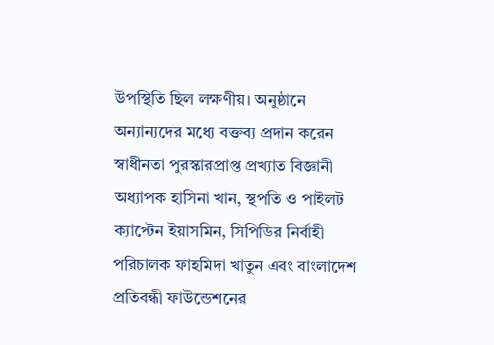উপস্থিতি ছিল লক্ষণীয়। অনুষ্ঠানে অন্যান্যদের মধ্যে বক্তব্য প্রদান করেন স্বাধীনতা পুরস্কারপ্রাপ্ত প্রখ্যাত বিজ্ঞানী অধ্যাপক হাসিনা খান, স্থপতি ও পাইলট ক্যাপ্টেন ইয়াসমিন, সিপিডির নির্বাহী পরিচালক ফাহমিদা খাতুন এবং বাংলাদেশ প্রতিবন্ধী ফাউন্ডেশনের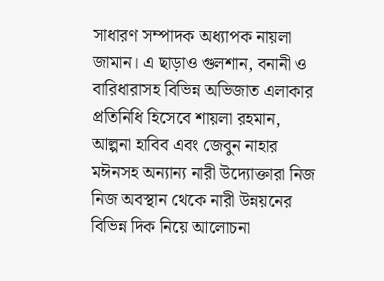সাধারণ সম্পাদক অধ্যাপক নায়লা জামান। এ ছাড়াও গুলশান, বনানী ও বারিধারাসহ বিভিন্ন অভিজাত এলাকার প্রতিনিধি হিসেবে শায়লা রহমান, আল্পনা হাবিব এবং জেবুন নাহার মঈনসহ অন্যান্য নারী উদ্যোক্তারা নিজ নিজ অবস্থান থেকে নারী উন্নয়নের বিভিন্ন দিক নিয়ে আলোচনা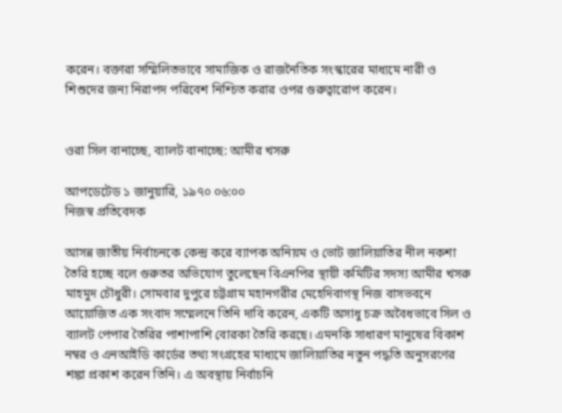করেন। বক্তারা সম্মিলিতভাবে সামাজিক ও রাজনৈতিক সংস্কারের মাধ্যমে নারী ও শিশুদের জন্য নিরাপদ পরিবেশ নিশ্চিত করার ওপর গুরুত্বারোপ করেন।


ওরা সিল বানাচ্ছে, ব্যালট বানাচ্ছে: আমীর খসরু

আপডেটেড ১ জানুয়ারি, ১৯৭০ ০৬:০০
নিজস্ব প্রতিবেদক

আসন্ন জাতীয় নির্বাচনকে কেন্দ্র করে ব্যাপক অনিয়ম ও ভোট জালিয়াতির নীল নকশা তৈরি হচ্ছে বলে গুরুতর অভিযোগ তুলেছেন বিএনপির স্থায়ী কমিটির সদস্য আমীর খসরু মাহমুদ চৌধুরী। সোমবার দুপুরে চট্টগ্রাম মহানগরীর মেহেদিবাগস্থ নিজ বাসভবনে আয়োজিত এক সংবাদ সম্মেলনে তিনি দাবি করেন, একটি অসাধু চক্র অবৈধভাবে সিল ও ব্যালট পেপার তৈরির পাশাপাশি বোরকা তৈরি করছে। এমনকি সাধারণ মানুষের বিকাশ নম্বর ও এনআইডি কার্ডের তথ্য সংগ্রহের মাধ্যমে জালিয়াতির নতুন পদ্ধতি অনুসরণের শঙ্কা প্রকাশ করেন তিনি। এ অবস্থায় নির্বাচনি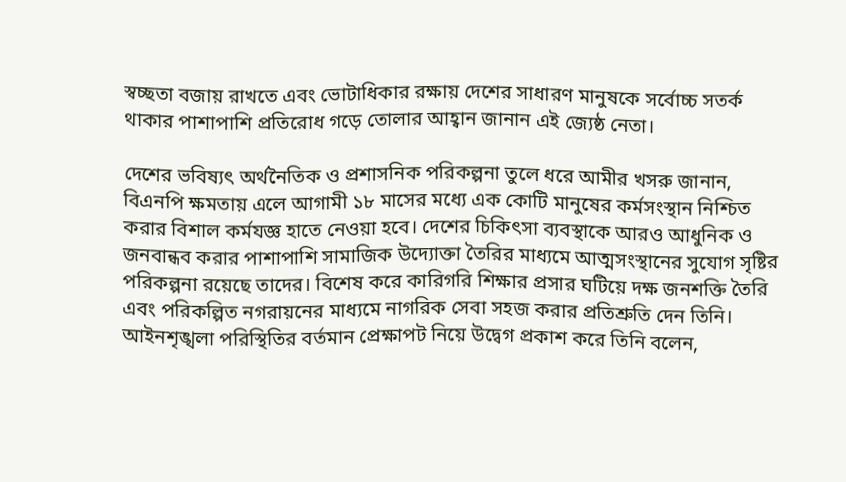স্বচ্ছতা বজায় রাখতে এবং ভোটাধিকার রক্ষায় দেশের সাধারণ মানুষকে সর্বোচ্চ সতর্ক থাকার পাশাপাশি প্রতিরোধ গড়ে তোলার আহ্বান জানান এই জ্যেষ্ঠ নেতা।

দেশের ভবিষ্যৎ অর্থনৈতিক ও প্রশাসনিক পরিকল্পনা তুলে ধরে আমীর খসরু জানান, বিএনপি ক্ষমতায় এলে আগামী ১৮ মাসের মধ্যে এক কোটি মানুষের কর্মসংস্থান নিশ্চিত করার বিশাল কর্মযজ্ঞ হাতে নেওয়া হবে। দেশের চিকিৎসা ব্যবস্থাকে আরও আধুনিক ও জনবান্ধব করার পাশাপাশি সামাজিক উদ্যোক্তা তৈরির মাধ্যমে আত্মসংস্থানের সুযোগ সৃষ্টির পরিকল্পনা রয়েছে তাদের। বিশেষ করে কারিগরি শিক্ষার প্রসার ঘটিয়ে দক্ষ জনশক্তি তৈরি এবং পরিকল্পিত নগরায়নের মাধ্যমে নাগরিক সেবা সহজ করার প্রতিশ্রুতি দেন তিনি। আইনশৃঙ্খলা পরিস্থিতির বর্তমান প্রেক্ষাপট নিয়ে উদ্বেগ প্রকাশ করে তিনি বলেন,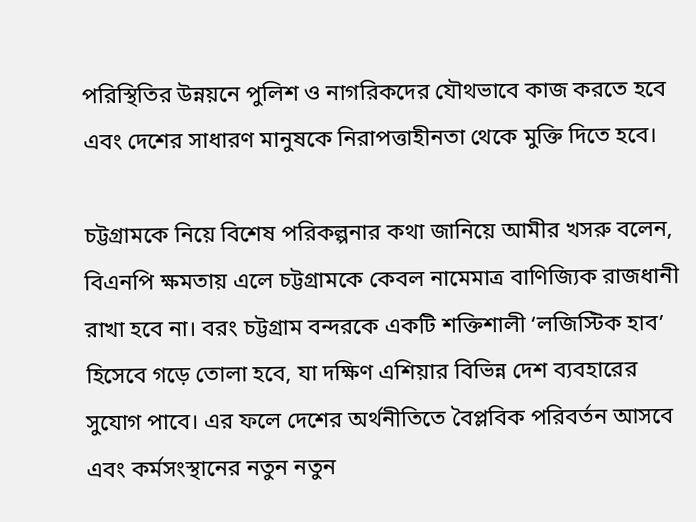পরিস্থিতির উন্নয়নে পুলিশ ও নাগরিকদের যৌথভাবে কাজ করতে হবে এবং দেশের সাধারণ মানুষকে নিরাপত্তাহীনতা থেকে মুক্তি দিতে হবে।

চট্টগ্রামকে নিয়ে বিশেষ পরিকল্পনার কথা জানিয়ে আমীর খসরু বলেন, বিএনপি ক্ষমতায় এলে চট্টগ্রামকে কেবল নামেমাত্র বাণিজ্যিক রাজধানী রাখা হবে না। বরং চট্টগ্রাম বন্দরকে একটি শক্তিশালী ‘লজিস্টিক হাব’ হিসেবে গড়ে তোলা হবে, যা দক্ষিণ এশিয়ার বিভিন্ন দেশ ব্যবহারের সুযোগ পাবে। এর ফলে দেশের অর্থনীতিতে বৈপ্লবিক পরিবর্তন আসবে এবং কর্মসংস্থানের নতুন নতুন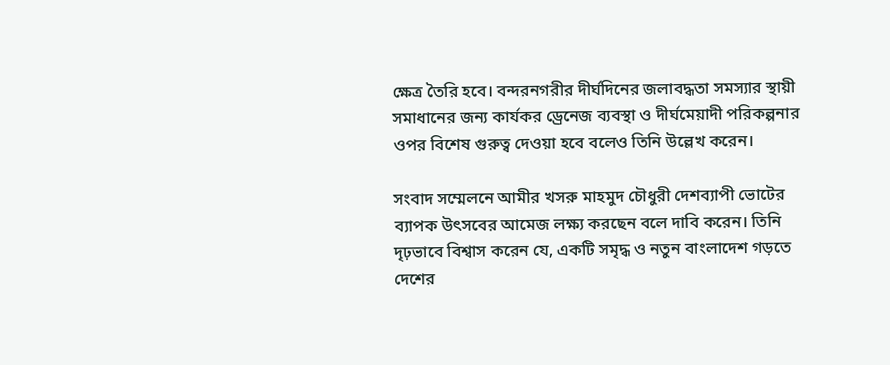ক্ষেত্র তৈরি হবে। বন্দরনগরীর দীর্ঘদিনের জলাবদ্ধতা সমস্যার স্থায়ী সমাধানের জন্য কার্যকর ড্রেনেজ ব্যবস্থা ও দীর্ঘমেয়াদী পরিকল্পনার ওপর বিশেষ গুরুত্ব দেওয়া হবে বলেও তিনি উল্লেখ করেন।

সংবাদ সম্মেলনে আমীর খসরু মাহমুদ চৌধুরী দেশব্যাপী ভোটের ব্যাপক উৎসবের আমেজ লক্ষ্য করছেন বলে দাবি করেন। তিনি দৃঢ়ভাবে বিশ্বাস করেন যে, একটি সমৃদ্ধ ও নতুন বাংলাদেশ গড়তে দেশের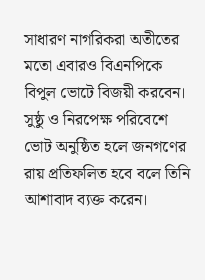সাধারণ নাগরিকরা অতীতের মতো এবারও বিএনপিকে বিপুল ভোটে বিজয়ী করবেন। সুষ্ঠু ও নিরপেক্ষ পরিবেশে ভোট অনুষ্ঠিত হলে জনগণের রায় প্রতিফলিত হবে বলে তিনি আশাবাদ ব্যক্ত করেন।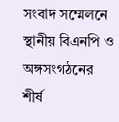সংবাদ সম্মেলনে স্থানীয় বিএনপি ও অঙ্গসংগঠনের শীর্ষ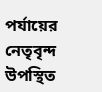পর্যায়ের নেতৃবৃন্দ উপস্থিত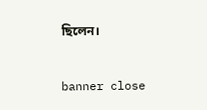ছিলেন।


banner close